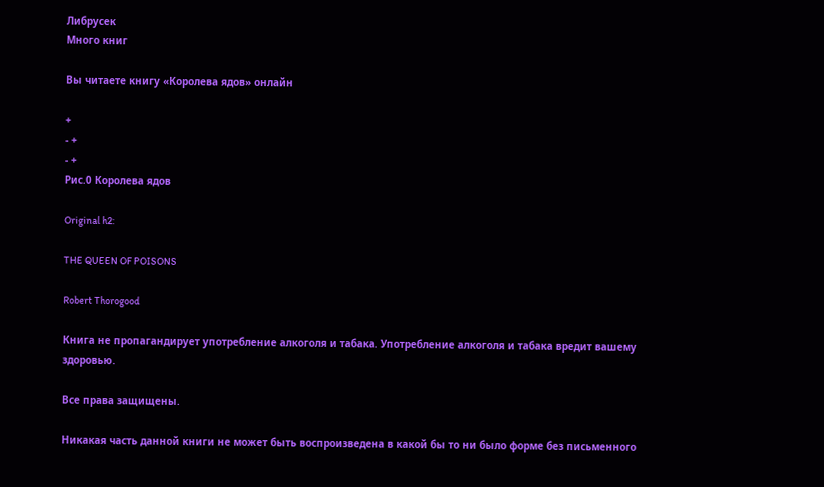Либрусек
Много книг

Вы читаете книгу «Королева ядов» онлайн

+
- +
- +
Рис.0 Королева ядов

Original h2:

THE QUEEN OF POISONS

Robert Thorogood

Книга не пропагандирует употребление алкоголя и табака. Употребление алкоголя и табака вредит вашему здоровью.

Все права защищены.

Никакая часть данной книги не может быть воспроизведена в какой бы то ни было форме без письменного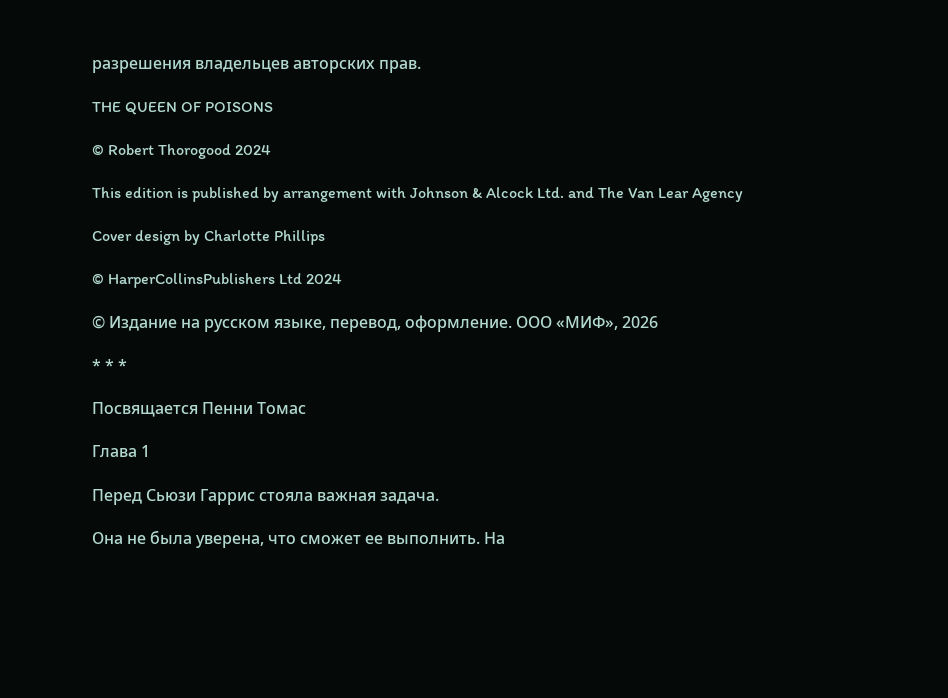разрешения владельцев авторских прав.

THE QUEEN OF POISONS

© Robert Thorogood 2024

This edition is published by arrangement with Johnson & Alcock Ltd. and The Van Lear Agency

Cover design by Charlotte Phillips

© HarperCollinsPublishers Ltd 2024

© Издание на русском языке, перевод, оформление. ООО «МИФ», 2026

* * *

Посвящается Пенни Томас

Глава 1

Перед Сьюзи Гаррис стояла важная задача.

Она не была уверена, что сможет ее выполнить. На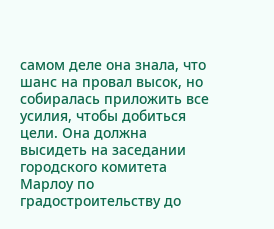самом деле она знала, что шанс на провал высок, но собиралась приложить все усилия, чтобы добиться цели. Она должна высидеть на заседании городского комитета Марлоу по градостроительству до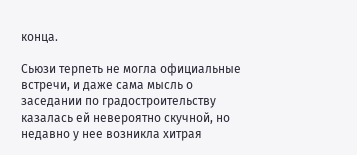конца.

Сьюзи терпеть не могла официальные встречи, и даже сама мысль о заседании по градостроительству казалась ей невероятно скучной, но недавно у нее возникла хитрая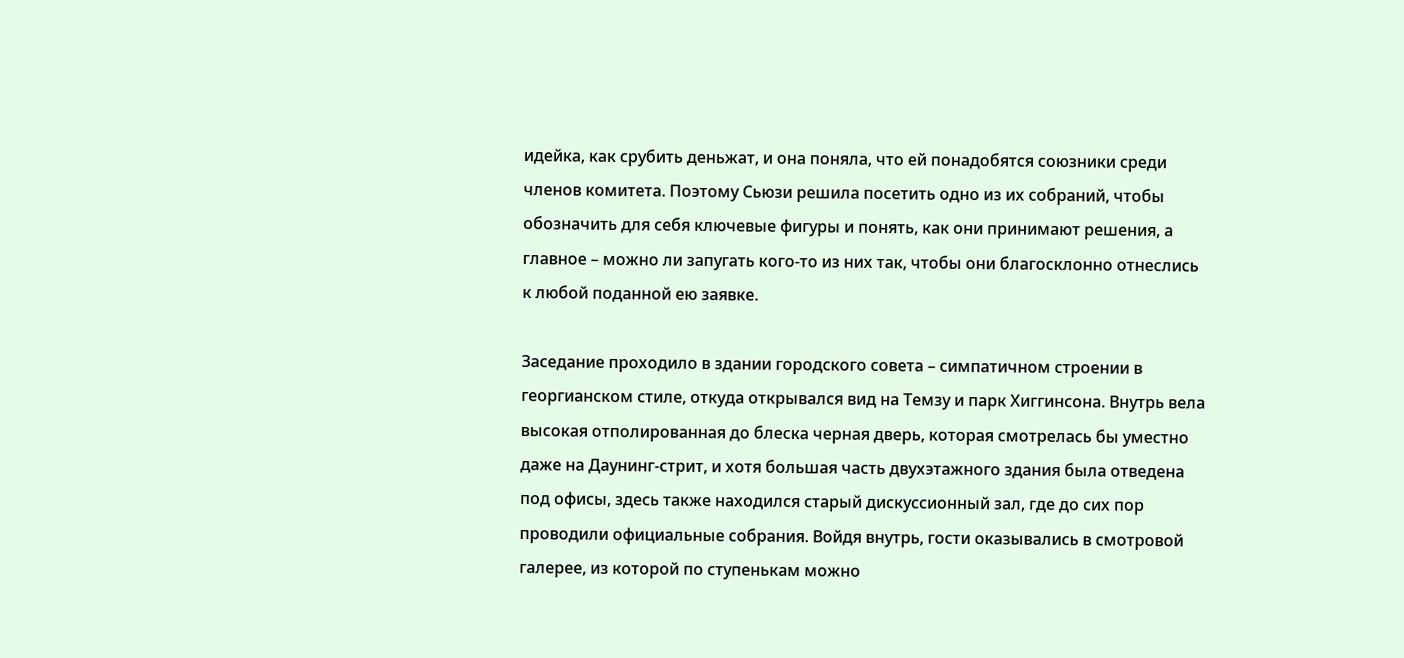идейка, как срубить деньжат, и она поняла, что ей понадобятся союзники среди членов комитета. Поэтому Сьюзи решила посетить одно из их собраний, чтобы обозначить для себя ключевые фигуры и понять, как они принимают решения, а главное – можно ли запугать кого-то из них так, чтобы они благосклонно отнеслись к любой поданной ею заявке.

Заседание проходило в здании городского совета – симпатичном строении в георгианском стиле, откуда открывался вид на Темзу и парк Хиггинсона. Внутрь вела высокая отполированная до блеска черная дверь, которая смотрелась бы уместно даже на Даунинг-стрит, и хотя большая часть двухэтажного здания была отведена под офисы, здесь также находился старый дискуссионный зал, где до сих пор проводили официальные собрания. Войдя внутрь, гости оказывались в смотровой галерее, из которой по ступенькам можно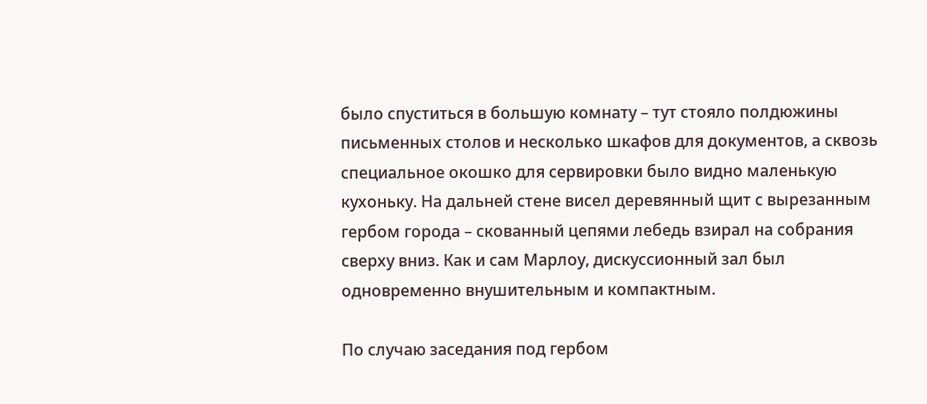было спуститься в большую комнату – тут стояло полдюжины письменных столов и несколько шкафов для документов, а сквозь специальное окошко для сервировки было видно маленькую кухоньку. На дальней стене висел деревянный щит с вырезанным гербом города – скованный цепями лебедь взирал на собрания сверху вниз. Как и сам Марлоу, дискуссионный зал был одновременно внушительным и компактным.

По случаю заседания под гербом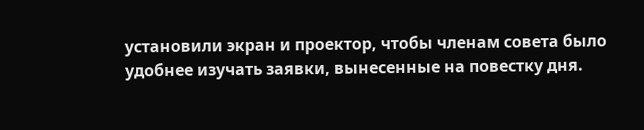установили экран и проектор, чтобы членам совета было удобнее изучать заявки, вынесенные на повестку дня.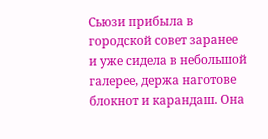Сьюзи прибыла в городской совет заранее и уже сидела в небольшой галерее, держа наготове блокнот и карандаш. Она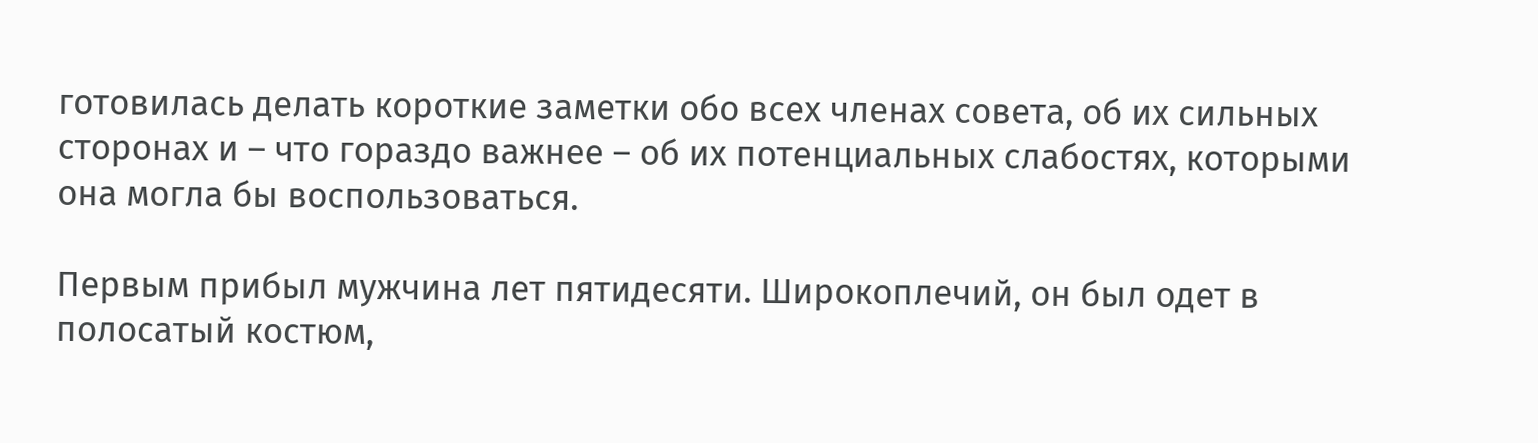готовилась делать короткие заметки обо всех членах совета, об их сильных сторонах и – что гораздо важнее – об их потенциальных слабостях, которыми она могла бы воспользоваться.

Первым прибыл мужчина лет пятидесяти. Широкоплечий, он был одет в полосатый костюм,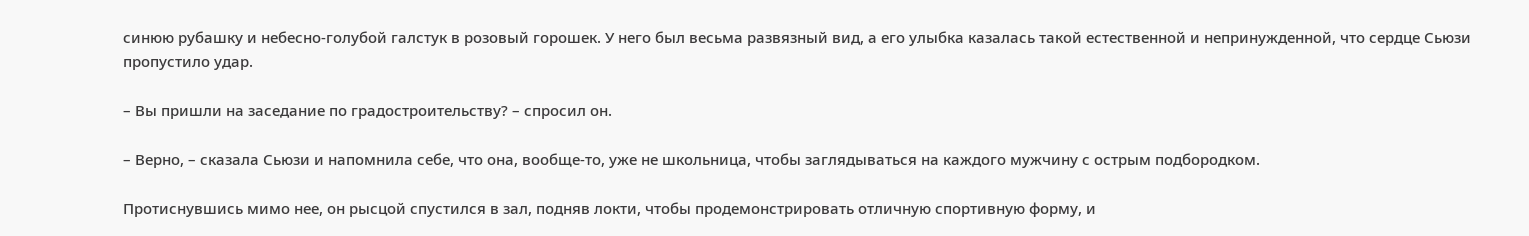синюю рубашку и небесно-голубой галстук в розовый горошек. У него был весьма развязный вид, а его улыбка казалась такой естественной и непринужденной, что сердце Сьюзи пропустило удар.

– Вы пришли на заседание по градостроительству? – спросил он.

– Верно, – сказала Сьюзи и напомнила себе, что она, вообще-то, уже не школьница, чтобы заглядываться на каждого мужчину с острым подбородком.

Протиснувшись мимо нее, он рысцой спустился в зал, подняв локти, чтобы продемонстрировать отличную спортивную форму, и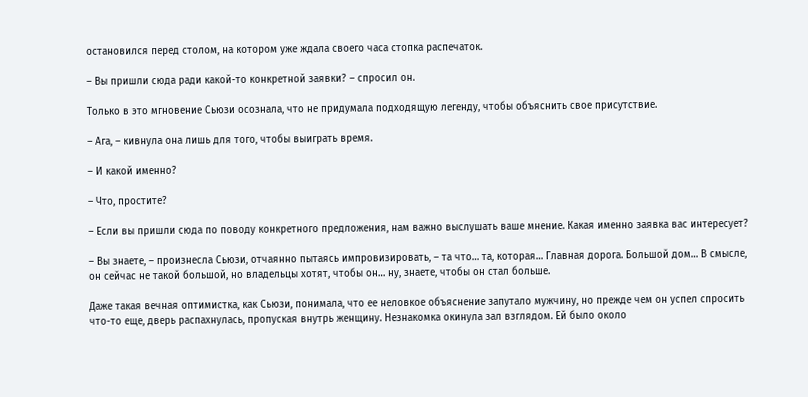остановился перед столом, на котором уже ждала своего часа стопка распечаток.

– Вы пришли сюда ради какой-то конкретной заявки? – спросил он.

Только в это мгновение Сьюзи осознала, что не придумала подходящую легенду, чтобы объяснить свое присутствие.

– Ага, – кивнула она лишь для того, чтобы выиграть время.

– И какой именно?

– Что, простите?

– Если вы пришли сюда по поводу конкретного предложения, нам важно выслушать ваше мнение. Какая именно заявка вас интересует?

– Вы знаете, – произнесла Сьюзи, отчаянно пытаясь импровизировать, – та что… та, которая… Главная дорога. Большой дом… В смысле, он сейчас не такой большой, но владельцы хотят, чтобы он… ну, знаете, чтобы он стал больше.

Даже такая вечная оптимистка, как Сьюзи, понимала, что ее неловкое объяснение запутало мужчину, но прежде чем он успел спросить что-то еще, дверь распахнулась, пропуская внутрь женщину. Незнакомка окинула зал взглядом. Ей было около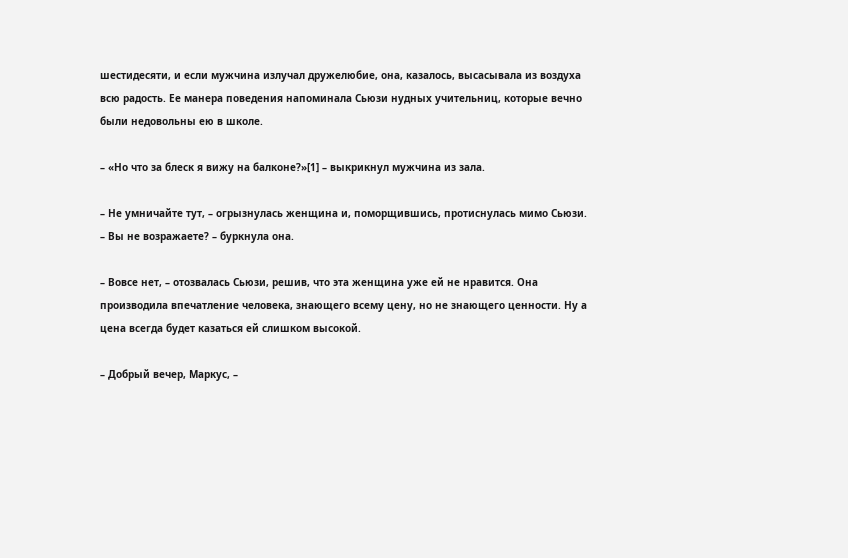шестидесяти, и если мужчина излучал дружелюбие, она, казалось, высасывала из воздуха всю радость. Ее манера поведения напоминала Сьюзи нудных учительниц, которые вечно были недовольны ею в школе.

– «Но что за блеск я вижу на балконе?»[1] – выкрикнул мужчина из зала.

– Не умничайте тут, – огрызнулась женщина и, поморщившись, протиснулась мимо Сьюзи. – Вы не возражаете? – буркнула она.

– Вовсе нет, – отозвалась Сьюзи, решив, что эта женщина уже ей не нравится. Она производила впечатление человека, знающего всему цену, но не знающего ценности. Ну а цена всегда будет казаться ей слишком высокой.

– Добрый вечер, Маркус, –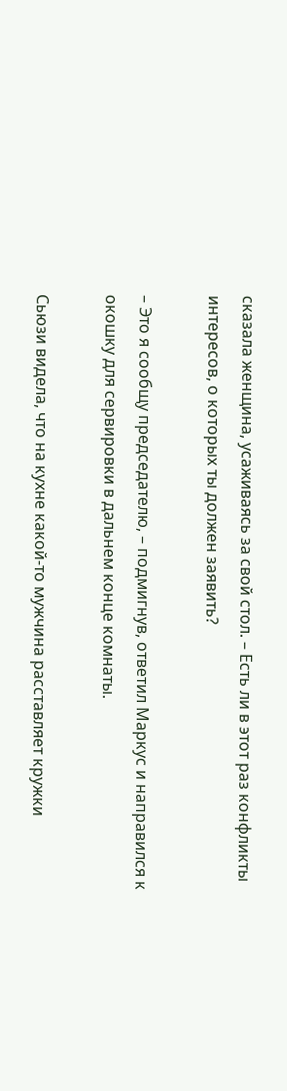сказала женщина, усаживаясь за свой стол. – Есть ли в этот раз конфликты интересов, о которых ты должен заявить?

– Это я сообщу председателю, – подмигнув, ответил Маркус и направился к окошку для сервировки в дальнем конце комнаты.

Сьюзи видела, что на кухне какой-то мужчина расставляет кружки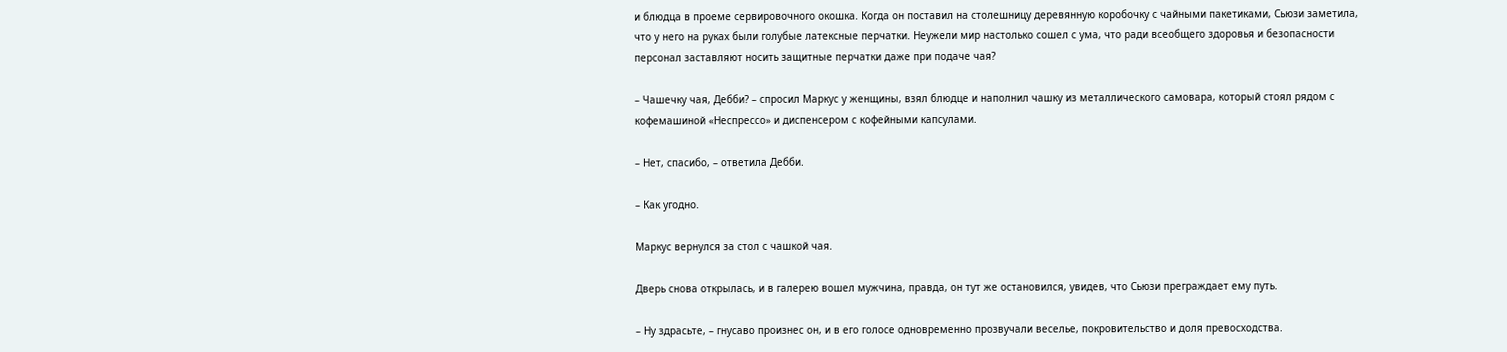и блюдца в проеме сервировочного окошка. Когда он поставил на столешницу деревянную коробочку с чайными пакетиками, Сьюзи заметила, что у него на руках были голубые латексные перчатки. Неужели мир настолько сошел с ума, что ради всеобщего здоровья и безопасности персонал заставляют носить защитные перчатки даже при подаче чая?

– Чашечку чая, Дебби? – спросил Маркус у женщины, взял блюдце и наполнил чашку из металлического самовара, который стоял рядом с кофемашиной «Неспрессо» и диспенсером с кофейными капсулами.

– Нет, спасибо, – ответила Дебби.

– Как угодно.

Маркус вернулся за стол с чашкой чая.

Дверь снова открылась, и в галерею вошел мужчина, правда, он тут же остановился, увидев, что Сьюзи преграждает ему путь.

– Ну здрасьте, – гнусаво произнес он, и в его голосе одновременно прозвучали веселье, покровительство и доля превосходства.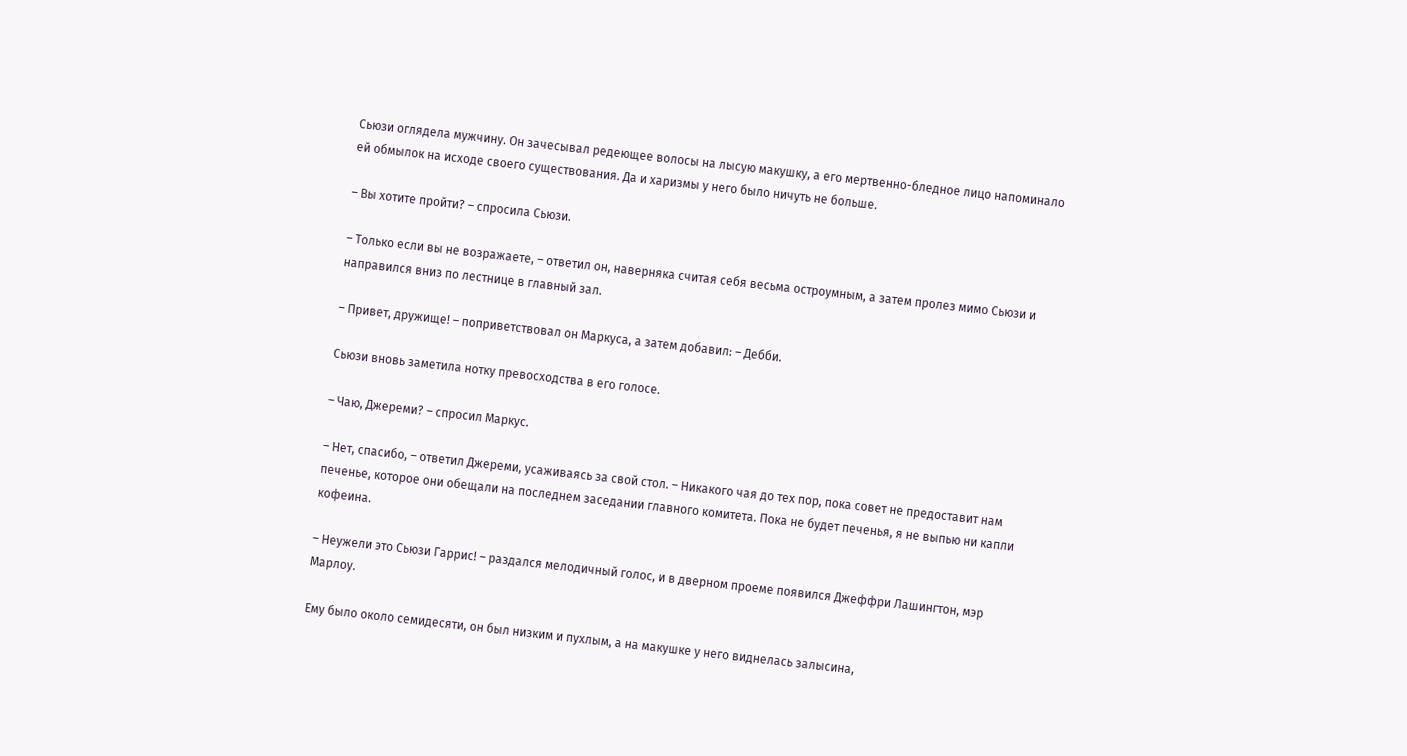Сьюзи оглядела мужчину. Он зачесывал редеющее волосы на лысую макушку, а его мертвенно-бледное лицо напоминало ей обмылок на исходе своего существования. Да и харизмы у него было ничуть не больше.

– Вы хотите пройти? – спросила Сьюзи.

– Только если вы не возражаете, – ответил он, наверняка считая себя весьма остроумным, а затем пролез мимо Сьюзи и направился вниз по лестнице в главный зал.

– Привет, дружище! – поприветствовал он Маркуса, а затем добавил: – Дебби.

Сьюзи вновь заметила нотку превосходства в его голосе.

– Чаю, Джереми? – спросил Маркус.

– Нет, спасибо, – ответил Джереми, усаживаясь за свой стол. – Никакого чая до тех пор, пока совет не предоставит нам печенье, которое они обещали на последнем заседании главного комитета. Пока не будет печенья, я не выпью ни капли кофеина.

– Неужели это Сьюзи Гаррис! – раздался мелодичный голос, и в дверном проеме появился Джеффри Лашингтон, мэр Марлоу.

Ему было около семидесяти, он был низким и пухлым, а на макушке у него виднелась залысина,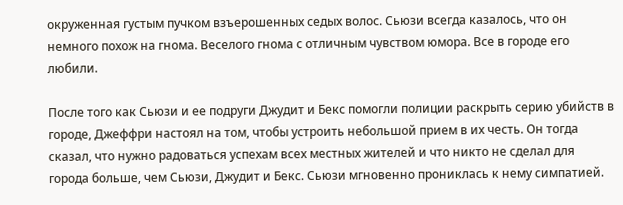окруженная густым пучком взъерошенных седых волос. Сьюзи всегда казалось, что он немного похож на гнома. Веселого гнома с отличным чувством юмора. Все в городе его любили.

После того как Сьюзи и ее подруги Джудит и Бекс помогли полиции раскрыть серию убийств в городе, Джеффри настоял на том, чтобы устроить небольшой прием в их честь. Он тогда сказал, что нужно радоваться успехам всех местных жителей и что никто не сделал для города больше, чем Сьюзи, Джудит и Бекс. Сьюзи мгновенно прониклась к нему симпатией.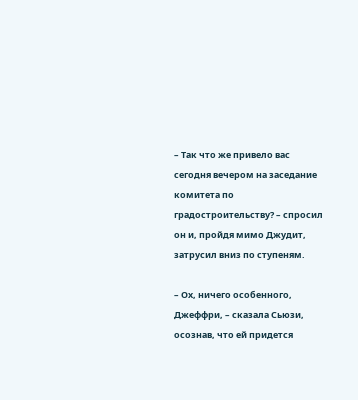– Так что же привело вас сегодня вечером на заседание комитета по градостроительству? – спросил он и, пройдя мимо Джудит, затрусил вниз по ступеням.

– Ох, ничего особенного, Джеффри, – сказала Сьюзи, осознав, что ей придется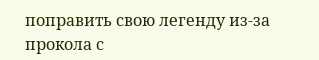поправить свою легенду из-за прокола с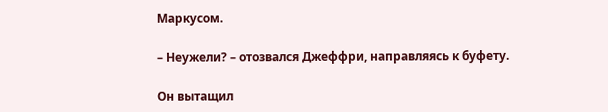Маркусом.

– Неужели? – отозвался Джеффри, направляясь к буфету.

Он вытащил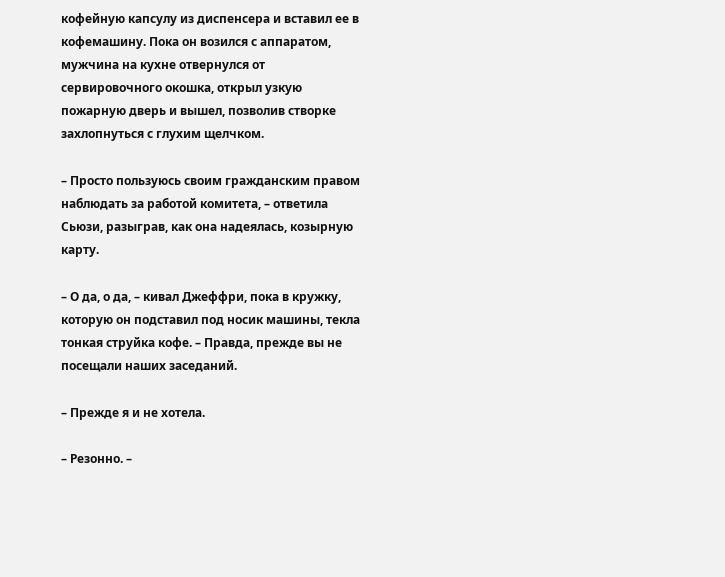кофейную капсулу из диспенсера и вставил ее в кофемашину. Пока он возился с аппаратом, мужчина на кухне отвернулся от сервировочного окошка, открыл узкую пожарную дверь и вышел, позволив створке захлопнуться с глухим щелчком.

– Просто пользуюсь своим гражданским правом наблюдать за работой комитета, – ответила Сьюзи, разыграв, как она надеялась, козырную карту.

– О да, о да, – кивал Джеффри, пока в кружку, которую он подставил под носик машины, текла тонкая струйка кофе. – Правда, прежде вы не посещали наших заседаний.

– Прежде я и не хотела.

– Резонно. –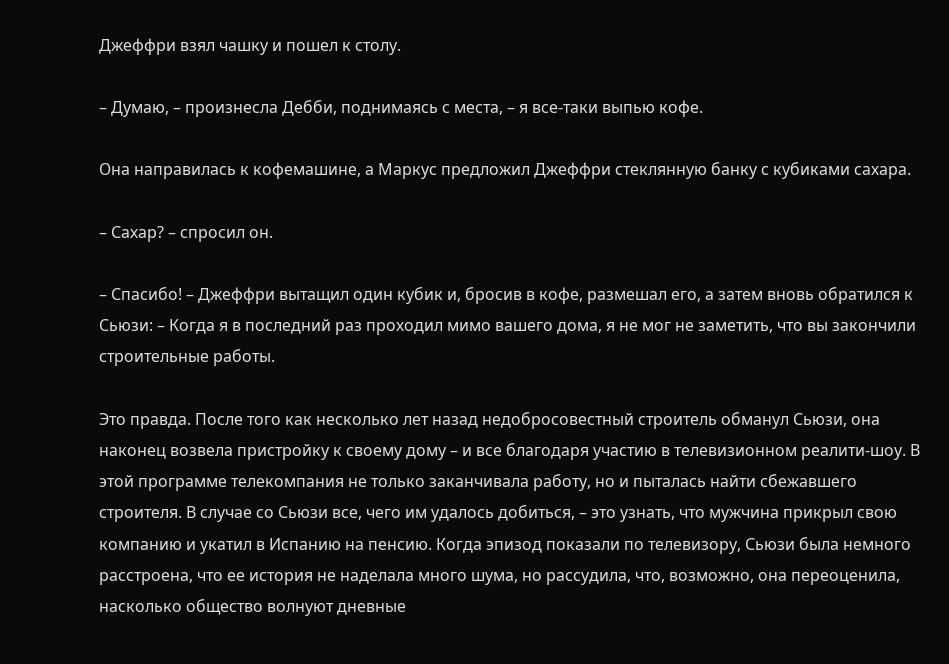Джеффри взял чашку и пошел к столу.

– Думаю, – произнесла Дебби, поднимаясь с места, – я все-таки выпью кофе.

Она направилась к кофемашине, а Маркус предложил Джеффри стеклянную банку с кубиками сахара.

– Сахар? – спросил он.

– Спасибо! – Джеффри вытащил один кубик и, бросив в кофе, размешал его, а затем вновь обратился к Сьюзи: – Когда я в последний раз проходил мимо вашего дома, я не мог не заметить, что вы закончили строительные работы.

Это правда. После того как несколько лет назад недобросовестный строитель обманул Сьюзи, она наконец возвела пристройку к своему дому – и все благодаря участию в телевизионном реалити-шоу. В этой программе телекомпания не только заканчивала работу, но и пыталась найти сбежавшего строителя. В случае со Сьюзи все, чего им удалось добиться, – это узнать, что мужчина прикрыл свою компанию и укатил в Испанию на пенсию. Когда эпизод показали по телевизору, Сьюзи была немного расстроена, что ее история не наделала много шума, но рассудила, что, возможно, она переоценила, насколько общество волнуют дневные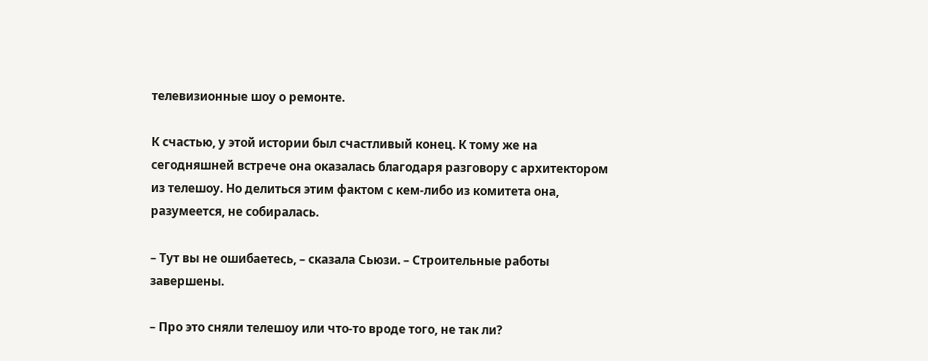телевизионные шоу о ремонте.

К счастью, у этой истории был счастливый конец. К тому же на сегодняшней встрече она оказалась благодаря разговору с архитектором из телешоу. Но делиться этим фактом с кем-либо из комитета она, разумеется, не собиралась.

– Тут вы не ошибаетесь, – сказала Сьюзи. – Строительные работы завершены.

– Про это сняли телешоу или что-то вроде того, не так ли?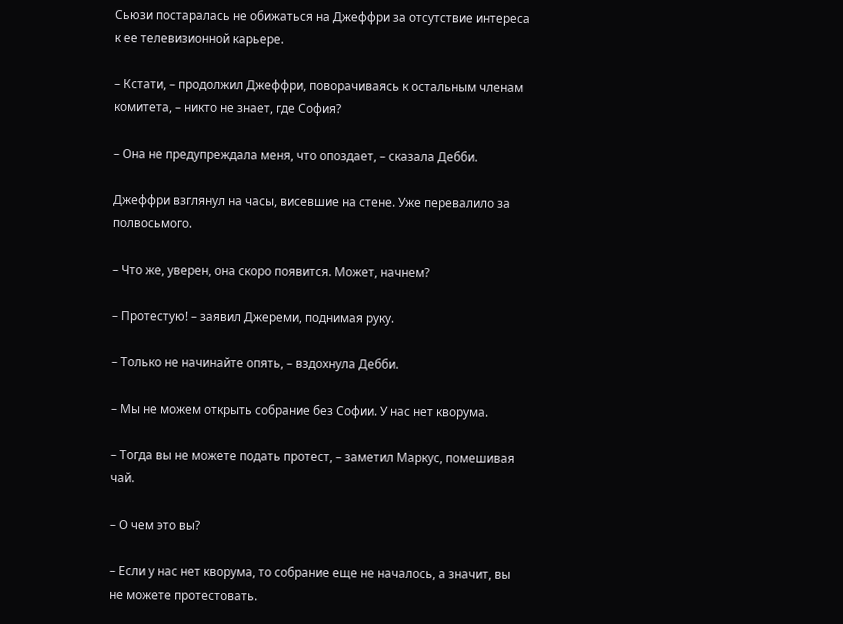Сьюзи постаралась не обижаться на Джеффри за отсутствие интереса к ее телевизионной карьере.

– Кстати, – продолжил Джеффри, поворачиваясь к остальным членам комитета, – никто не знает, где София?

– Она не предупреждала меня, что опоздает, – сказала Дебби.

Джеффри взглянул на часы, висевшие на стене. Уже перевалило за полвосьмого.

– Что же, уверен, она скоро появится. Может, начнем?

– Протестую! – заявил Джереми, поднимая руку.

– Только не начинайте опять, – вздохнула Дебби.

– Мы не можем открыть собрание без Софии. У нас нет кворума.

– Тогда вы не можете подать протест, – заметил Маркус, помешивая чай.

– О чем это вы?

– Если у нас нет кворума, то собрание еще не началось, а значит, вы не можете протестовать.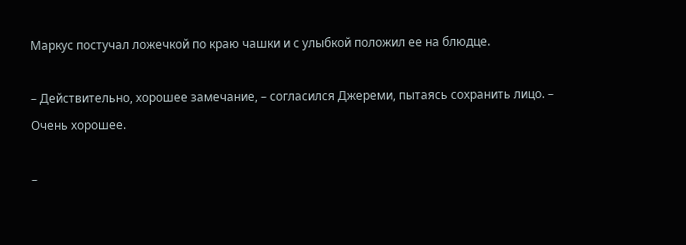Маркус постучал ложечкой по краю чашки и с улыбкой положил ее на блюдце.

– Действительно, хорошее замечание, – согласился Джереми, пытаясь сохранить лицо. – Очень хорошее.

–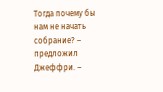Тогда почему бы нам не начать собрание? – предложил Джеффри. –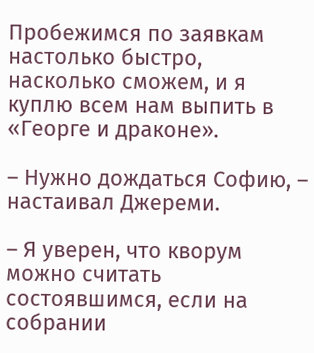Пробежимся по заявкам настолько быстро, насколько сможем, и я куплю всем нам выпить в «Георге и драконе».

– Нужно дождаться Софию, – настаивал Джереми.

– Я уверен, что кворум можно считать состоявшимся, если на собрании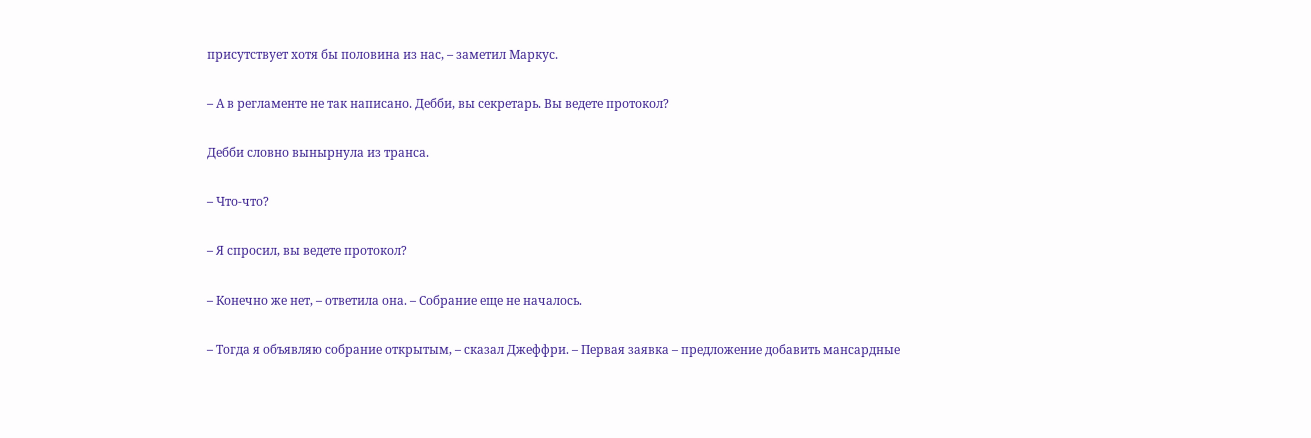присутствует хотя бы половина из нас, – заметил Маркус.

– А в регламенте не так написано. Дебби, вы секретарь. Вы ведете протокол?

Дебби словно вынырнула из транса.

– Что-что?

– Я спросил, вы ведете протокол?

– Конечно же нет, – ответила она. – Собрание еще не началось.

– Тогда я объявляю собрание открытым, – сказал Джеффри. – Первая заявка – предложение добавить мансардные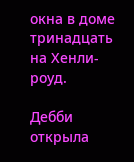окна в доме тринадцать на Хенли-роуд.

Дебби открыла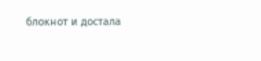блокнот и достала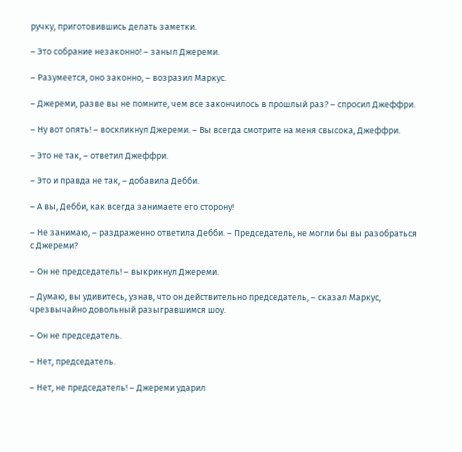ручку, приготовившись делать заметки.

– Это собрание незаконно! – заныл Джереми.

– Разумеется, оно законно, – возразил Маркус.

– Джереми, разве вы не помните, чем все закончилось в прошлый раз? – спросил Джеффри.

– Ну вот опять! – воскликнул Джереми. – Вы всегда смотрите на меня свысока, Джеффри.

– Это не так, – ответил Джеффри.

– Это и правда не так, – добавила Дебби.

– А вы, Дебби, как всегда занимаете его сторону!

– Не занимаю, – раздраженно ответила Дебби. – Председатель, не могли бы вы разобраться с Джереми?

– Он не председатель! – выкрикнул Джереми.

– Думаю, вы удивитесь, узнав, что он действительно председатель, – сказал Маркус, чрезвычайно довольный разыгравшимся шоу.

– Он не председатель.

– Нет, председатель.

– Нет, не председатель! – Джереми ударил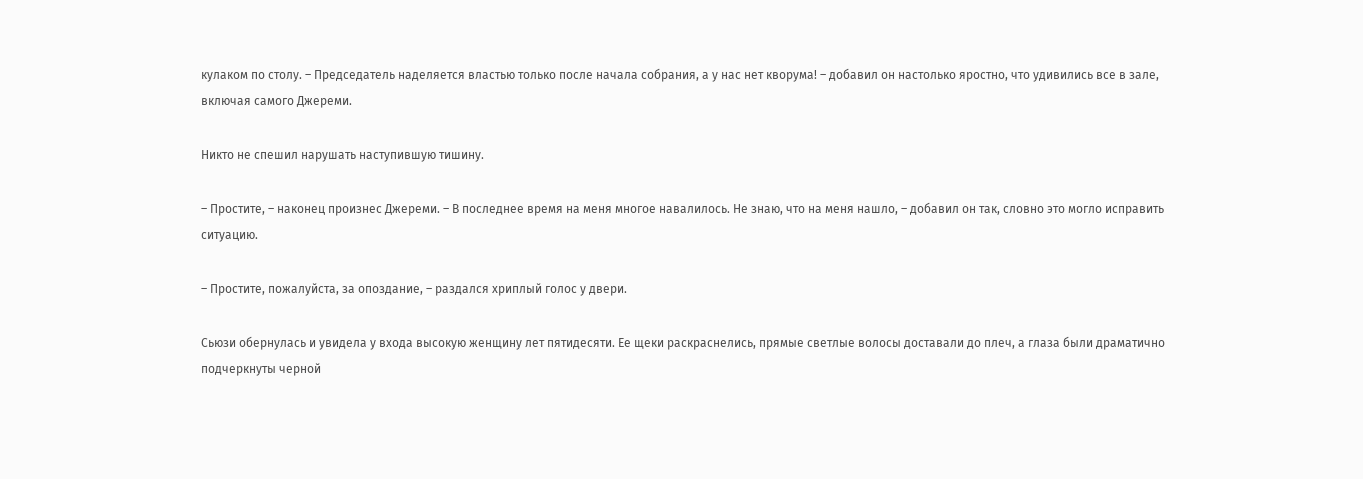кулаком по столу. – Председатель наделяется властью только после начала собрания, а у нас нет кворума! – добавил он настолько яростно, что удивились все в зале, включая самого Джереми.

Никто не спешил нарушать наступившую тишину.

– Простите, – наконец произнес Джереми. – В последнее время на меня многое навалилось. Не знаю, что на меня нашло, – добавил он так, словно это могло исправить ситуацию.

– Простите, пожалуйста, за опоздание, – раздался хриплый голос у двери.

Сьюзи обернулась и увидела у входа высокую женщину лет пятидесяти. Ее щеки раскраснелись, прямые светлые волосы доставали до плеч, а глаза были драматично подчеркнуты черной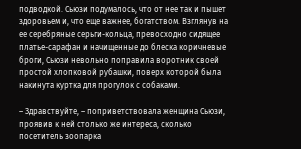подводкой. Сьюзи подумалось, что от нее так и пышет здоровьем и, что еще важнее, богатством. Взглянув на ее серебряные серьги-кольца, превосходно сидящее платье-сарафан и начищенные до блеска коричневые броги, Сьюзи невольно поправила воротник своей простой хлопковой рубашки, поверх которой была накинута куртка для прогулок с собаками.

– Здравствуйте, – поприветствовала женщина Сьюзи, проявив к ней столько же интереса, сколько посетитель зоопарка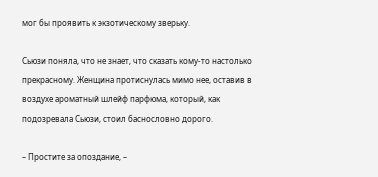мог бы проявить к экзотическому зверьку.

Сьюзи поняла, что не знает, что сказать кому-то настолько прекрасному. Женщина протиснулась мимо нее, оставив в воздухе ароматный шлейф парфюма, который, как подозревала Сьюзи, стоил баснословно дорого.

– Простите за опоздание, –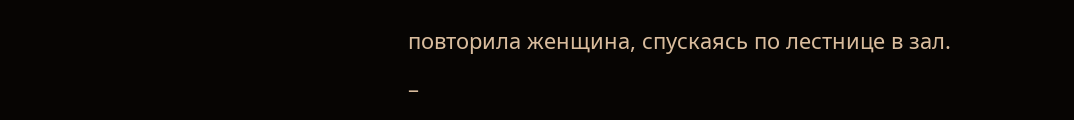повторила женщина, спускаясь по лестнице в зал.

–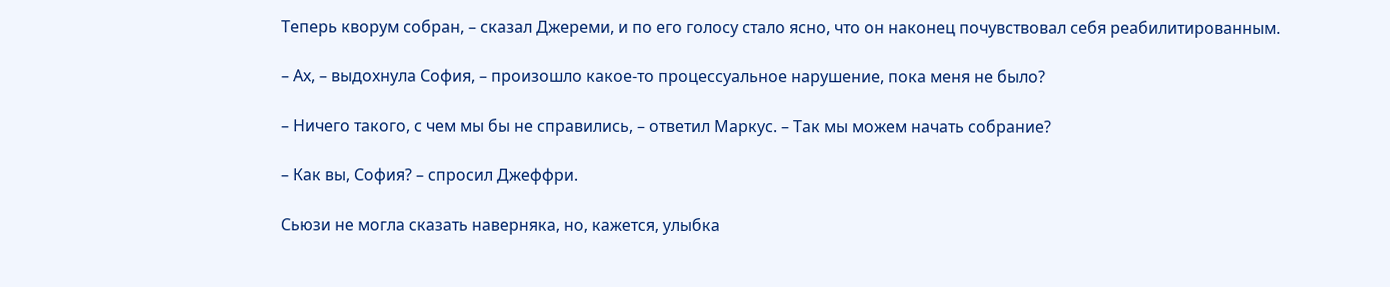Теперь кворум собран, – сказал Джереми, и по его голосу стало ясно, что он наконец почувствовал себя реабилитированным.

– Ах, – выдохнула София, – произошло какое-то процессуальное нарушение, пока меня не было?

– Ничего такого, с чем мы бы не справились, – ответил Маркус. – Так мы можем начать собрание?

– Как вы, София? – спросил Джеффри.

Сьюзи не могла сказать наверняка, но, кажется, улыбка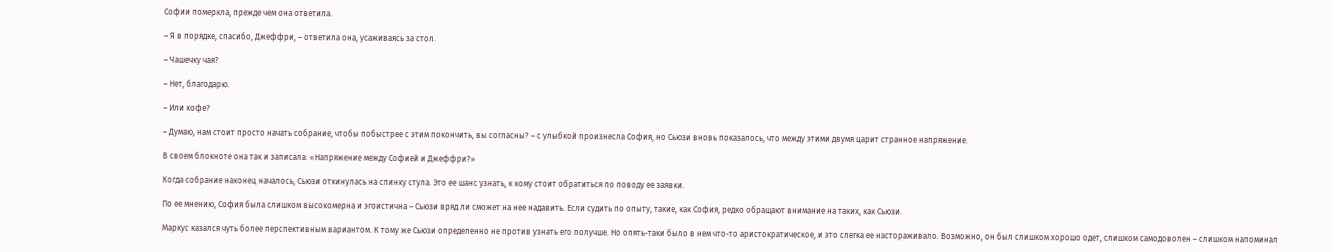Софии померкла, прежде чем она ответила.

– Я в порядке, спасибо, Джеффри, – ответила она, усаживаясь за стол.

– Чашечку чая?

– Нет, благодарю.

– Или кофе?

– Думаю, нам стоит просто начать собрание, чтобы побыстрее с этим покончить, вы согласны? – с улыбкой произнесла София, но Сьюзи вновь показалось, что между этими двумя царит странное напряжение.

В своем блокноте она так и записала: «Напряжение между Софией и Джеффри?»

Когда собрание наконец началось, Сьюзи откинулась на спинку стула. Это ее шанс узнать, к кому стоит обратиться по поводу ее заявки.

По ее мнению, София была слишком высокомерна и эгоистична – Сьюзи вряд ли сможет на нее надавить. Если судить по опыту, такие, как София, редко обращают внимание на таких, как Сьюзи.

Маркус казался чуть более перспективным вариантом. К тому же Сьюзи определенно не против узнать его получше. Но опять-таки было в нем что-то аристократическое, и это слегка ее настораживало. Возможно, он был слишком хорошо одет, слишком самодоволен – слишком напоминал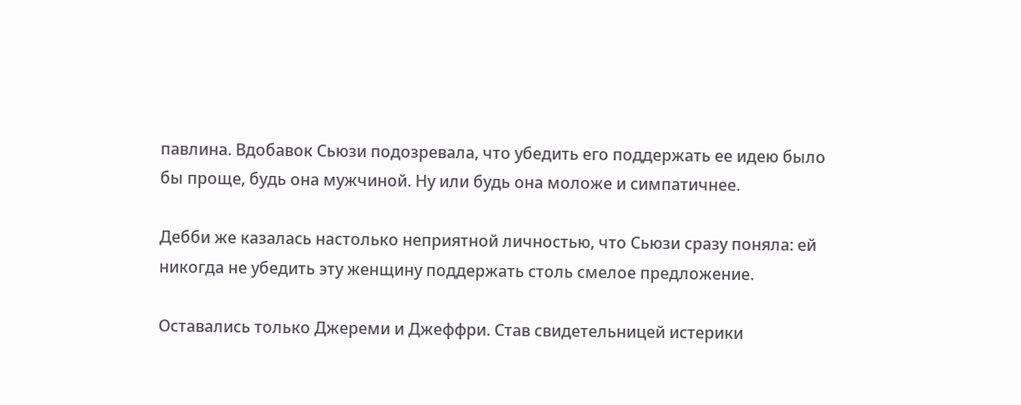павлина. Вдобавок Сьюзи подозревала, что убедить его поддержать ее идею было бы проще, будь она мужчиной. Ну или будь она моложе и симпатичнее.

Дебби же казалась настолько неприятной личностью, что Сьюзи сразу поняла: ей никогда не убедить эту женщину поддержать столь смелое предложение.

Оставались только Джереми и Джеффри. Став свидетельницей истерики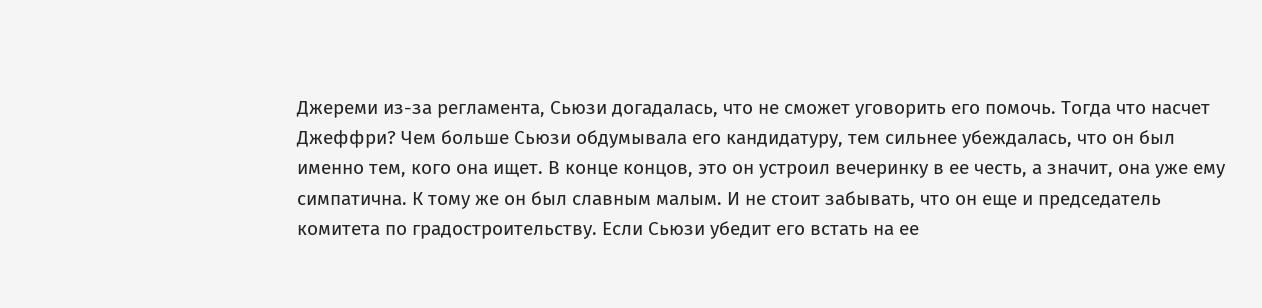Джереми из-за регламента, Сьюзи догадалась, что не сможет уговорить его помочь. Тогда что насчет Джеффри? Чем больше Сьюзи обдумывала его кандидатуру, тем сильнее убеждалась, что он был именно тем, кого она ищет. В конце концов, это он устроил вечеринку в ее честь, а значит, она уже ему симпатична. К тому же он был славным малым. И не стоит забывать, что он еще и председатель комитета по градостроительству. Если Сьюзи убедит его встать на ее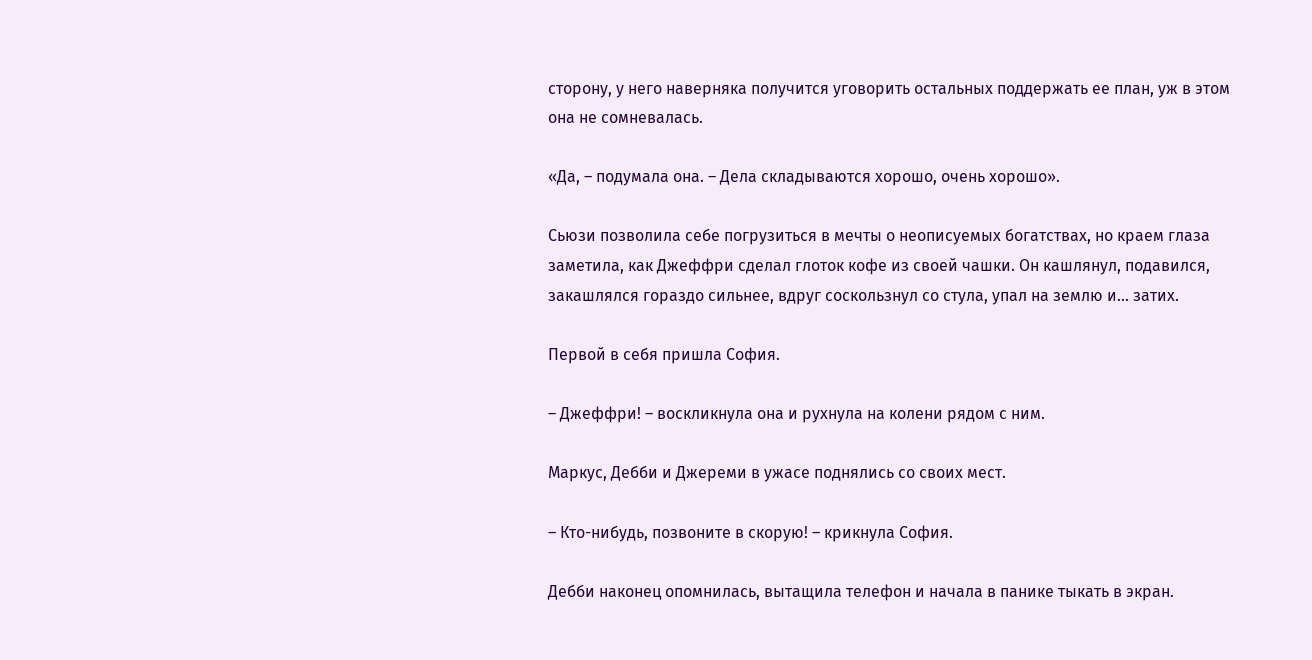сторону, у него наверняка получится уговорить остальных поддержать ее план, уж в этом она не сомневалась.

«Да, – подумала она. – Дела складываются хорошо, очень хорошо».

Сьюзи позволила себе погрузиться в мечты о неописуемых богатствах, но краем глаза заметила, как Джеффри сделал глоток кофе из своей чашки. Он кашлянул, подавился, закашлялся гораздо сильнее, вдруг соскользнул со стула, упал на землю и… затих.

Первой в себя пришла София.

– Джеффри! – воскликнула она и рухнула на колени рядом с ним.

Маркус, Дебби и Джереми в ужасе поднялись со своих мест.

– Кто-нибудь, позвоните в скорую! – крикнула София.

Дебби наконец опомнилась, вытащила телефон и начала в панике тыкать в экран.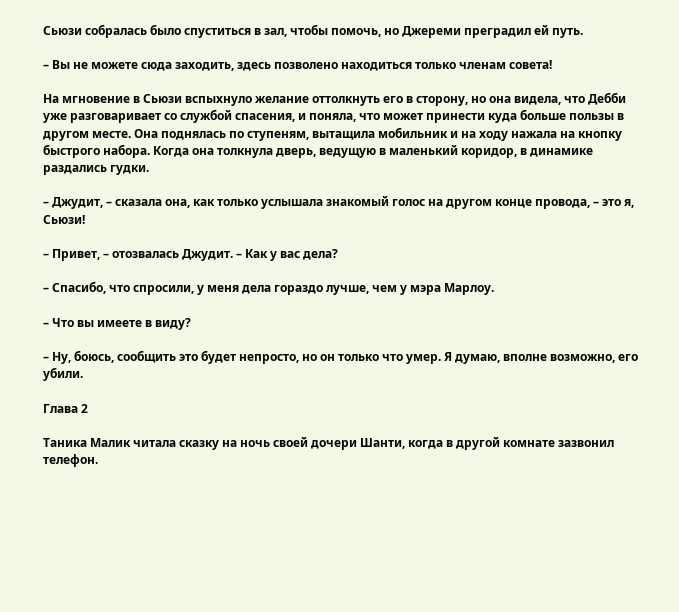Сьюзи собралась было спуститься в зал, чтобы помочь, но Джереми преградил ей путь.

– Вы не можете сюда заходить, здесь позволено находиться только членам совета!

На мгновение в Сьюзи вспыхнуло желание оттолкнуть его в сторону, но она видела, что Дебби уже разговаривает со службой спасения, и поняла, что может принести куда больше пользы в другом месте. Она поднялась по ступеням, вытащила мобильник и на ходу нажала на кнопку быстрого набора. Когда она толкнула дверь, ведущую в маленький коридор, в динамике раздались гудки.

– Джудит, – сказала она, как только услышала знакомый голос на другом конце провода, – это я, Сьюзи!

– Привет, – отозвалась Джудит. – Как у вас дела?

– Спасибо, что спросили, у меня дела гораздо лучше, чем у мэра Марлоу.

– Что вы имеете в виду?

– Ну, боюсь, сообщить это будет непросто, но он только что умер. Я думаю, вполне возможно, его убили.

Глава 2

Таника Малик читала сказку на ночь своей дочери Шанти, когда в другой комнате зазвонил телефон.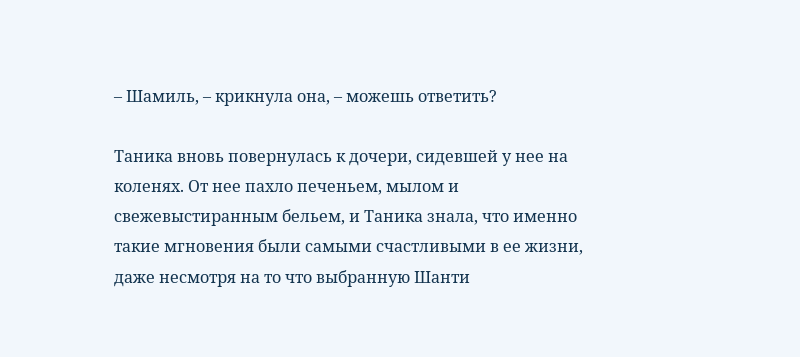– Шамиль, – крикнула она, – можешь ответить?

Таника вновь повернулась к дочери, сидевшей у нее на коленях. От нее пахло печеньем, мылом и свежевыстиранным бельем, и Таника знала, что именно такие мгновения были самыми счастливыми в ее жизни, даже несмотря на то что выбранную Шанти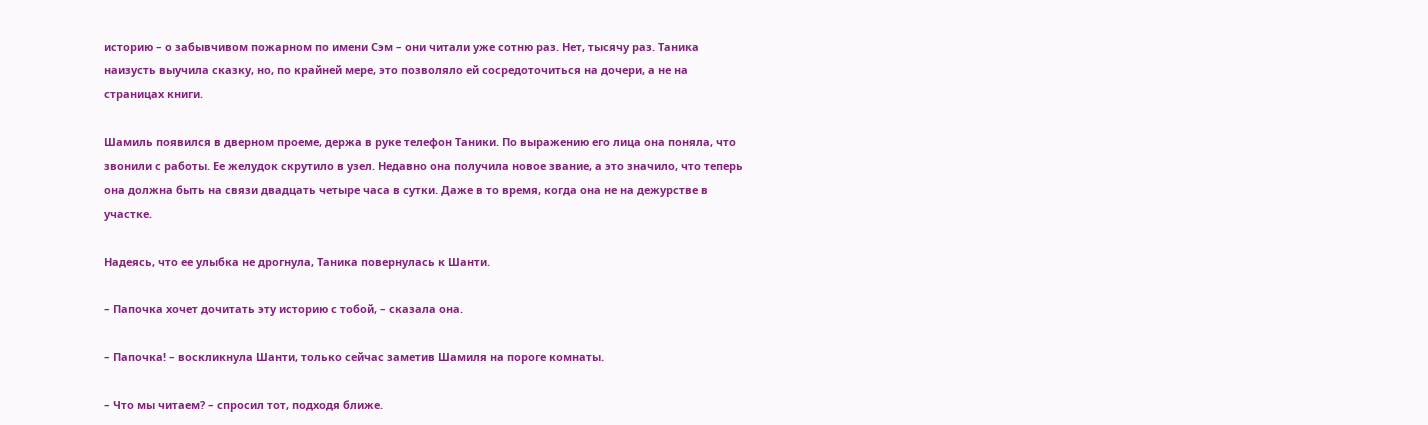историю – о забывчивом пожарном по имени Сэм – они читали уже сотню раз. Нет, тысячу раз. Таника наизусть выучила сказку, но, по крайней мере, это позволяло ей сосредоточиться на дочери, а не на страницах книги.

Шамиль появился в дверном проеме, держа в руке телефон Таники. По выражению его лица она поняла, что звонили с работы. Ее желудок скрутило в узел. Недавно она получила новое звание, а это значило, что теперь она должна быть на связи двадцать четыре часа в сутки. Даже в то время, когда она не на дежурстве в участке.

Надеясь, что ее улыбка не дрогнула, Таника повернулась к Шанти.

– Папочка хочет дочитать эту историю с тобой, – сказала она.

– Папочка! – воскликнула Шанти, только сейчас заметив Шамиля на пороге комнаты.

– Что мы читаем? – спросил тот, подходя ближе.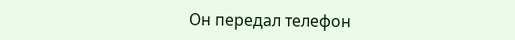Он передал телефон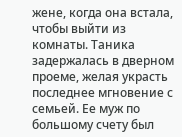жене, когда она встала, чтобы выйти из комнаты. Таника задержалась в дверном проеме, желая украсть последнее мгновение с семьей. Ее муж по большому счету был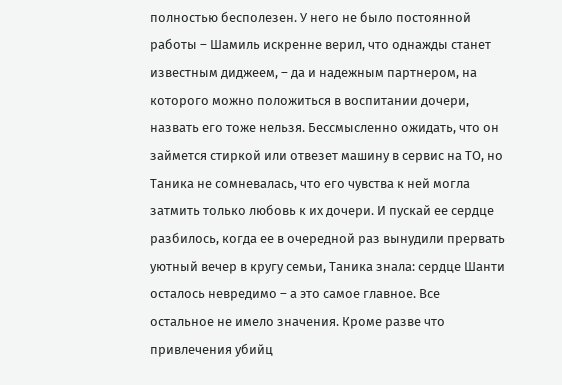полностью бесполезен. У него не было постоянной работы – Шамиль искренне верил, что однажды станет известным диджеем, – да и надежным партнером, на которого можно положиться в воспитании дочери, назвать его тоже нельзя. Бессмысленно ожидать, что он займется стиркой или отвезет машину в сервис на ТО, но Таника не сомневалась, что его чувства к ней могла затмить только любовь к их дочери. И пускай ее сердце разбилось, когда ее в очередной раз вынудили прервать уютный вечер в кругу семьи, Таника знала: сердце Шанти осталось невредимо – а это самое главное. Все остальное не имело значения. Кроме разве что привлечения убийц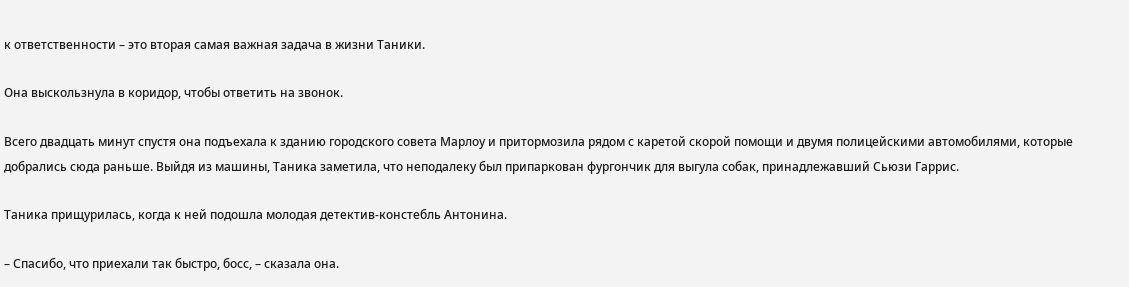к ответственности – это вторая самая важная задача в жизни Таники.

Она выскользнула в коридор, чтобы ответить на звонок.

Всего двадцать минут спустя она подъехала к зданию городского совета Марлоу и притормозила рядом с каретой скорой помощи и двумя полицейскими автомобилями, которые добрались сюда раньше. Выйдя из машины, Таника заметила, что неподалеку был припаркован фургончик для выгула собак, принадлежавший Сьюзи Гаррис.

Таника прищурилась, когда к ней подошла молодая детектив-констебль Антонина.

– Спасибо, что приехали так быстро, босс, – сказала она.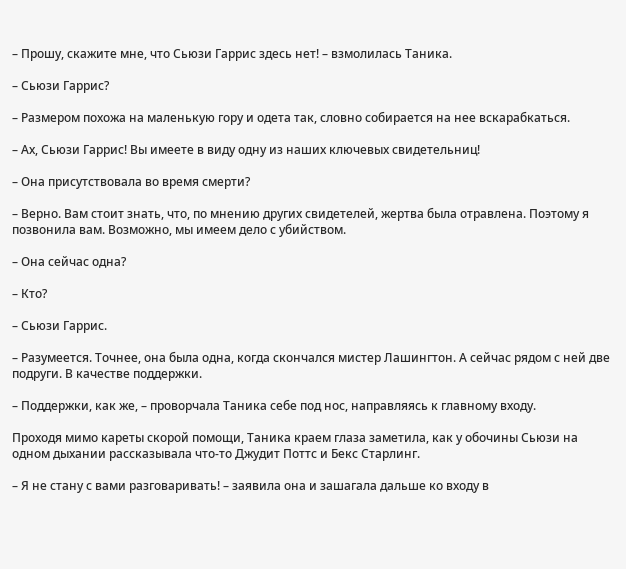– Прошу, скажите мне, что Сьюзи Гаррис здесь нет! – взмолилась Таника.

– Сьюзи Гаррис?

– Размером похожа на маленькую гору и одета так, словно собирается на нее вскарабкаться.

– Ах, Сьюзи Гаррис! Вы имеете в виду одну из наших ключевых свидетельниц!

– Она присутствовала во время смерти?

– Верно. Вам стоит знать, что, по мнению других свидетелей, жертва была отравлена. Поэтому я позвонила вам. Возможно, мы имеем дело с убийством.

– Она сейчас одна?

– Кто?

– Сьюзи Гаррис.

– Разумеется. Точнее, она была одна, когда скончался мистер Лашингтон. А сейчас рядом с ней две подруги. В качестве поддержки.

– Поддержки, как же, – проворчала Таника себе под нос, направляясь к главному входу.

Проходя мимо кареты скорой помощи, Таника краем глаза заметила, как у обочины Сьюзи на одном дыхании рассказывала что-то Джудит Поттс и Бекс Старлинг.

– Я не стану с вами разговаривать! – заявила она и зашагала дальше ко входу в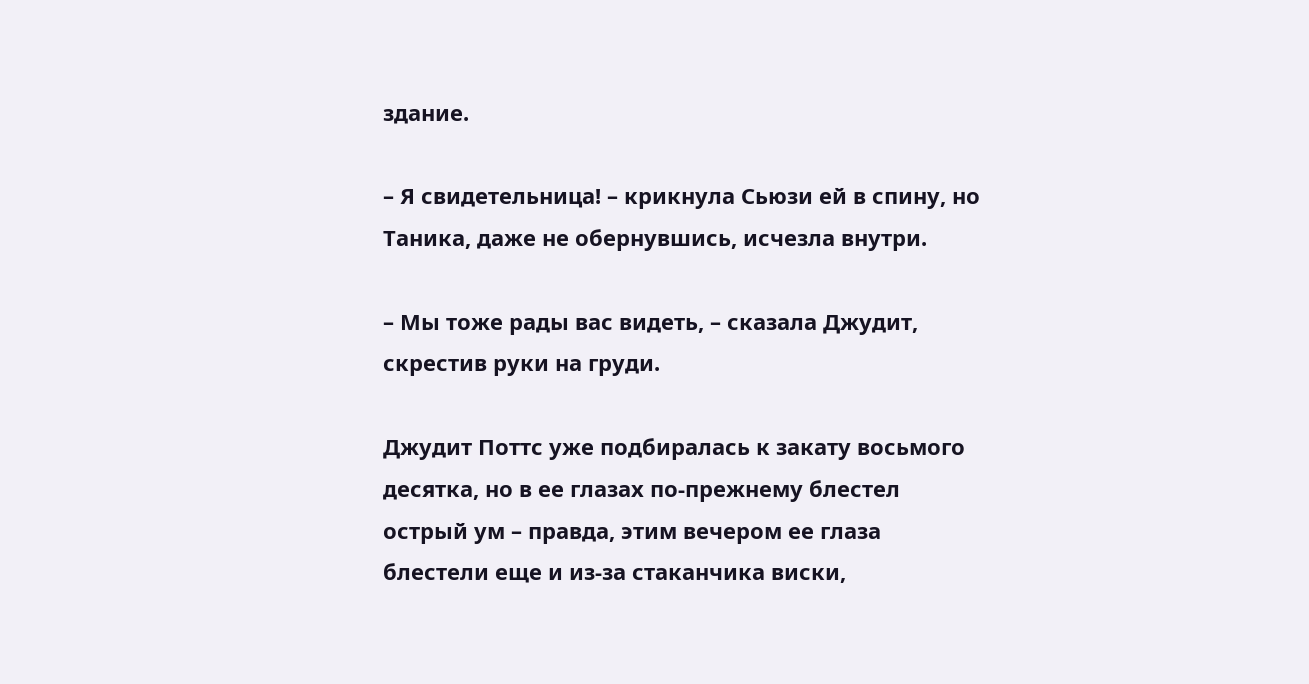здание.

– Я свидетельница! – крикнула Сьюзи ей в спину, но Таника, даже не обернувшись, исчезла внутри.

– Мы тоже рады вас видеть, – сказала Джудит, скрестив руки на груди.

Джудит Поттс уже подбиралась к закату восьмого десятка, но в ее глазах по-прежнему блестел острый ум – правда, этим вечером ее глаза блестели еще и из-за стаканчика виски,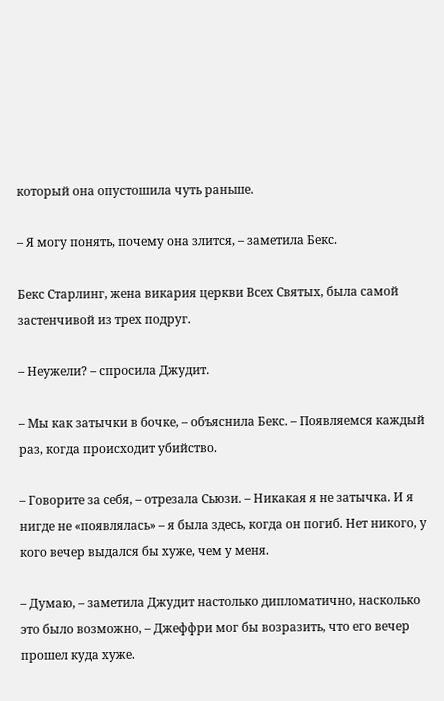который она опустошила чуть раньше.

– Я могу понять, почему она злится, – заметила Бекс.

Бекс Старлинг, жена викария церкви Всех Святых, была самой застенчивой из трех подруг.

– Неужели? – спросила Джудит.

– Мы как затычки в бочке, – объяснила Бекс. – Появляемся каждый раз, когда происходит убийство.

– Говорите за себя, – отрезала Сьюзи. – Никакая я не затычка. И я нигде не «появлялась» – я была здесь, когда он погиб. Нет никого, у кого вечер выдался бы хуже, чем у меня.

– Думаю, – заметила Джудит настолько дипломатично, насколько это было возможно, – Джеффри мог бы возразить, что его вечер прошел куда хуже.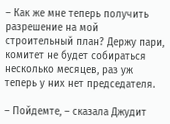– Как же мне теперь получить разрешение на мой строительный план? Держу пари, комитет не будет собираться несколько месяцев, раз уж теперь у них нет председателя.

– Пойдемте, – сказала Джудит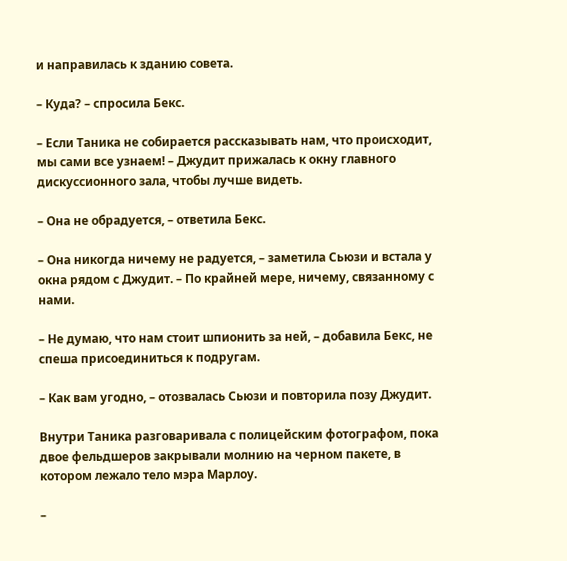и направилась к зданию совета.

– Куда? – спросила Бекс.

– Если Таника не собирается рассказывать нам, что происходит, мы сами все узнаем! – Джудит прижалась к окну главного дискуссионного зала, чтобы лучше видеть.

– Она не обрадуется, – ответила Бекс.

– Она никогда ничему не радуется, – заметила Сьюзи и встала у окна рядом с Джудит. – По крайней мере, ничему, связанному с нами.

– Не думаю, что нам стоит шпионить за ней, – добавила Бекс, не спеша присоединиться к подругам.

– Как вам угодно, – отозвалась Сьюзи и повторила позу Джудит.

Внутри Таника разговаривала с полицейским фотографом, пока двое фельдшеров закрывали молнию на черном пакете, в котором лежало тело мэра Марлоу.

–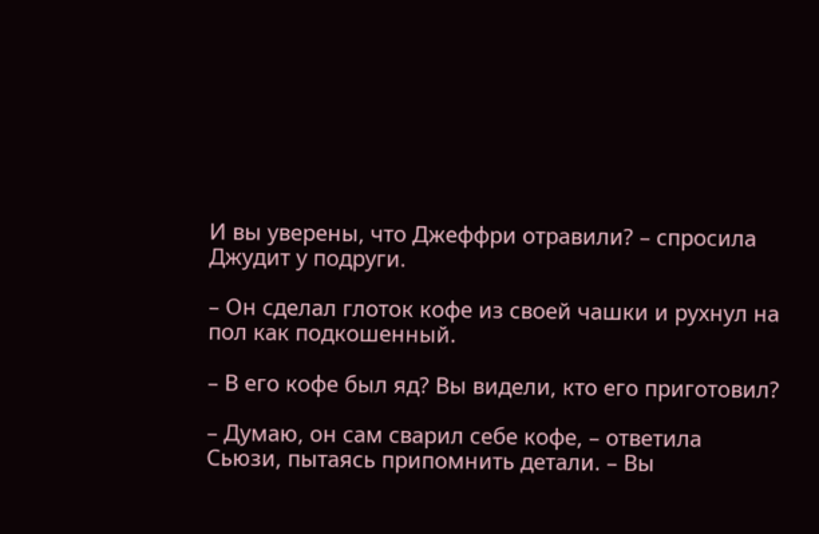И вы уверены, что Джеффри отравили? – спросила Джудит у подруги.

– Он сделал глоток кофе из своей чашки и рухнул на пол как подкошенный.

– В его кофе был яд? Вы видели, кто его приготовил?

– Думаю, он сам сварил себе кофе, – ответила Сьюзи, пытаясь припомнить детали. – Вы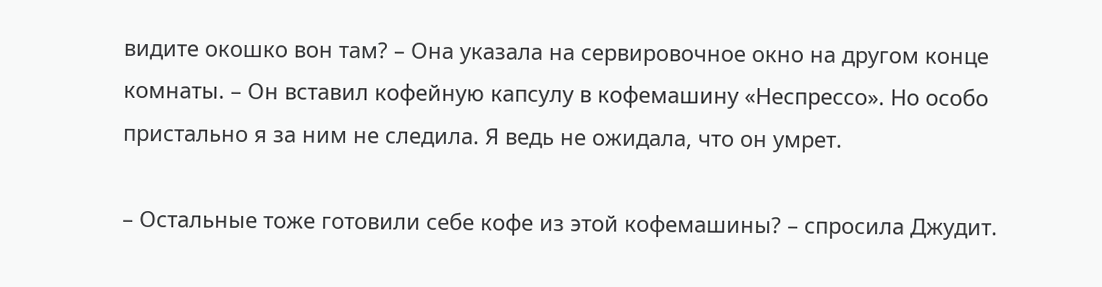видите окошко вон там? – Она указала на сервировочное окно на другом конце комнаты. – Он вставил кофейную капсулу в кофемашину «Неспрессо». Но особо пристально я за ним не следила. Я ведь не ожидала, что он умрет.

– Остальные тоже готовили себе кофе из этой кофемашины? – спросила Джудит.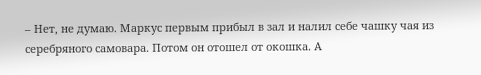– Нет, не думаю. Маркус первым прибыл в зал и налил себе чашку чая из серебряного самовара. Потом он отошел от окошка. А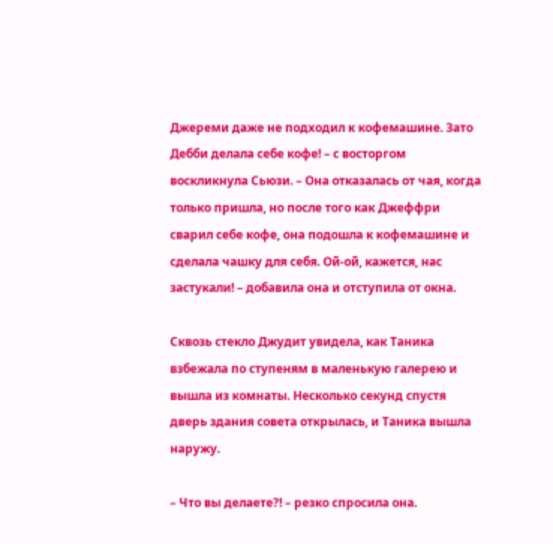Джереми даже не подходил к кофемашине. Зато Дебби делала себе кофе! – с восторгом воскликнула Сьюзи. – Она отказалась от чая, когда только пришла, но после того как Джеффри сварил себе кофе, она подошла к кофемашине и сделала чашку для себя. Ой-ой, кажется, нас застукали! – добавила она и отступила от окна.

Сквозь стекло Джудит увидела, как Таника взбежала по ступеням в маленькую галерею и вышла из комнаты. Несколько секунд спустя дверь здания совета открылась, и Таника вышла наружу.

– Что вы делаете?! – резко спросила она.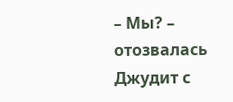– Мы? – отозвалась Джудит с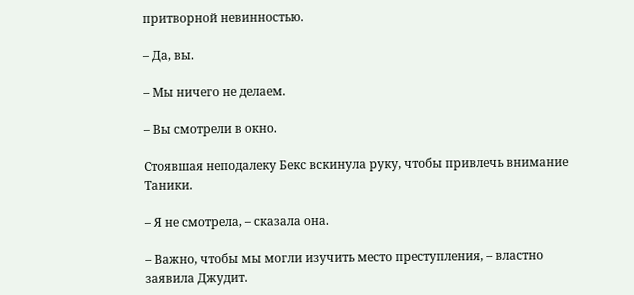притворной невинностью.

– Да, вы.

– Мы ничего не делаем.

– Вы смотрели в окно.

Стоявшая неподалеку Бекс вскинула руку, чтобы привлечь внимание Таники.

– Я не смотрела, – сказала она.

– Важно, чтобы мы могли изучить место преступления, – властно заявила Джудит.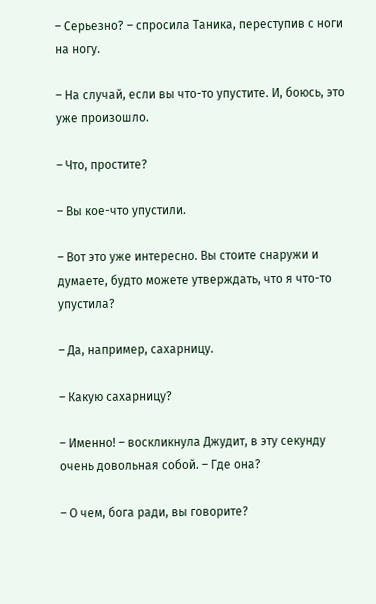– Серьезно? – спросила Таника, переступив с ноги на ногу.

– На случай, если вы что-то упустите. И, боюсь, это уже произошло.

– Что, простите?

– Вы кое-что упустили.

– Вот это уже интересно. Вы стоите снаружи и думаете, будто можете утверждать, что я что-то упустила?

– Да, например, сахарницу.

– Какую сахарницу?

– Именно! – воскликнула Джудит, в эту секунду очень довольная собой. – Где она?

– О чем, бога ради, вы говорите?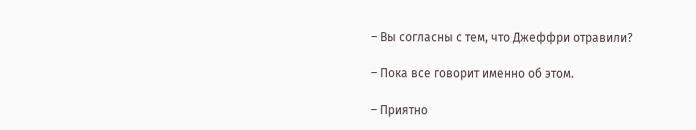– Вы согласны с тем, что Джеффри отравили?

– Пока все говорит именно об этом.

– Приятно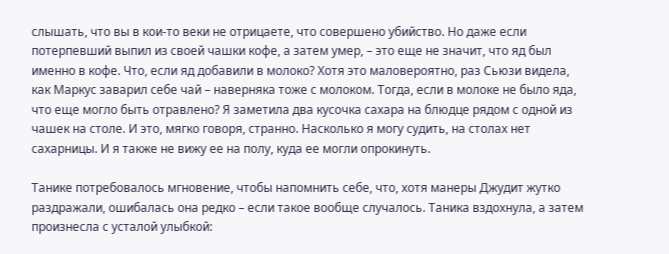слышать, что вы в кои-то веки не отрицаете, что совершено убийство. Но даже если потерпевший выпил из своей чашки кофе, а затем умер, – это еще не значит, что яд был именно в кофе. Что, если яд добавили в молоко? Хотя это маловероятно, раз Сьюзи видела, как Маркус заварил себе чай – наверняка тоже с молоком. Тогда, если в молоке не было яда, что еще могло быть отравлено? Я заметила два кусочка сахара на блюдце рядом с одной из чашек на столе. И это, мягко говоря, странно. Насколько я могу судить, на столах нет сахарницы. И я также не вижу ее на полу, куда ее могли опрокинуть.

Танике потребовалось мгновение, чтобы напомнить себе, что, хотя манеры Джудит жутко раздражали, ошибалась она редко – если такое вообще случалось. Таника вздохнула, а затем произнесла с усталой улыбкой: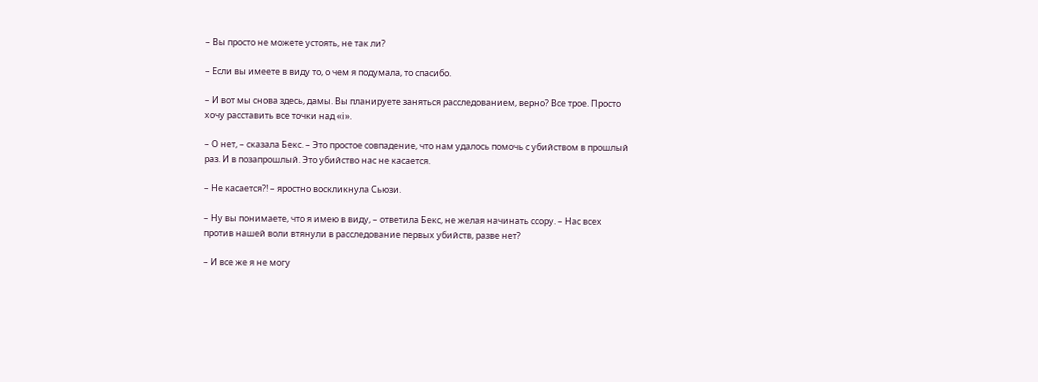– Вы просто не можете устоять, не так ли?

– Если вы имеете в виду то, о чем я подумала, то спасибо.

– И вот мы снова здесь, дамы. Вы планируете заняться расследованием, верно? Все трое. Просто хочу расставить все точки над «i».

– О нет, – сказала Бекс. – Это простое совпадение, что нам удалось помочь с убийством в прошлый раз. И в позапрошлый. Это убийство нас не касается.

– Не касается?! – яростно воскликнула Сьюзи.

– Ну вы понимаете, что я имею в виду, – ответила Бекс, не желая начинать ссору. – Нас всех против нашей воли втянули в расследование первых убийств, разве нет?

– И все же я не могу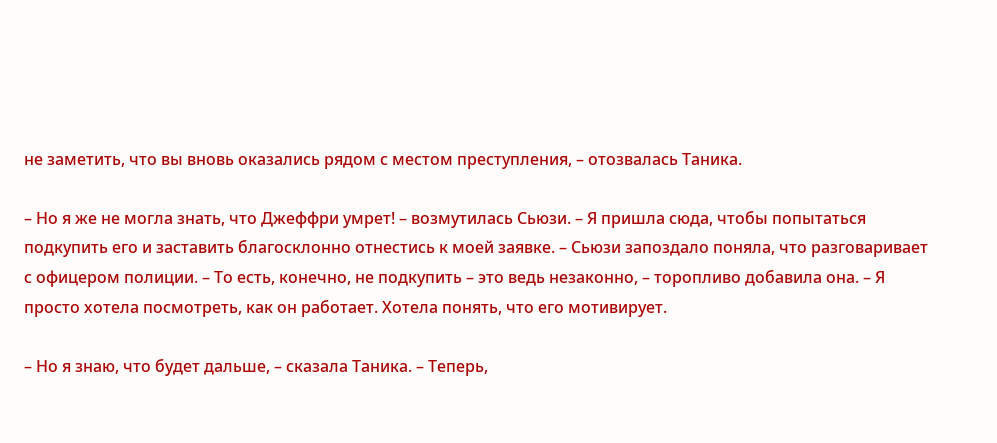не заметить, что вы вновь оказались рядом с местом преступления, – отозвалась Таника.

– Но я же не могла знать, что Джеффри умрет! – возмутилась Сьюзи. – Я пришла сюда, чтобы попытаться подкупить его и заставить благосклонно отнестись к моей заявке. – Сьюзи запоздало поняла, что разговаривает с офицером полиции. – То есть, конечно, не подкупить – это ведь незаконно, – торопливо добавила она. – Я просто хотела посмотреть, как он работает. Хотела понять, что его мотивирует.

– Но я знаю, что будет дальше, – сказала Таника. – Теперь,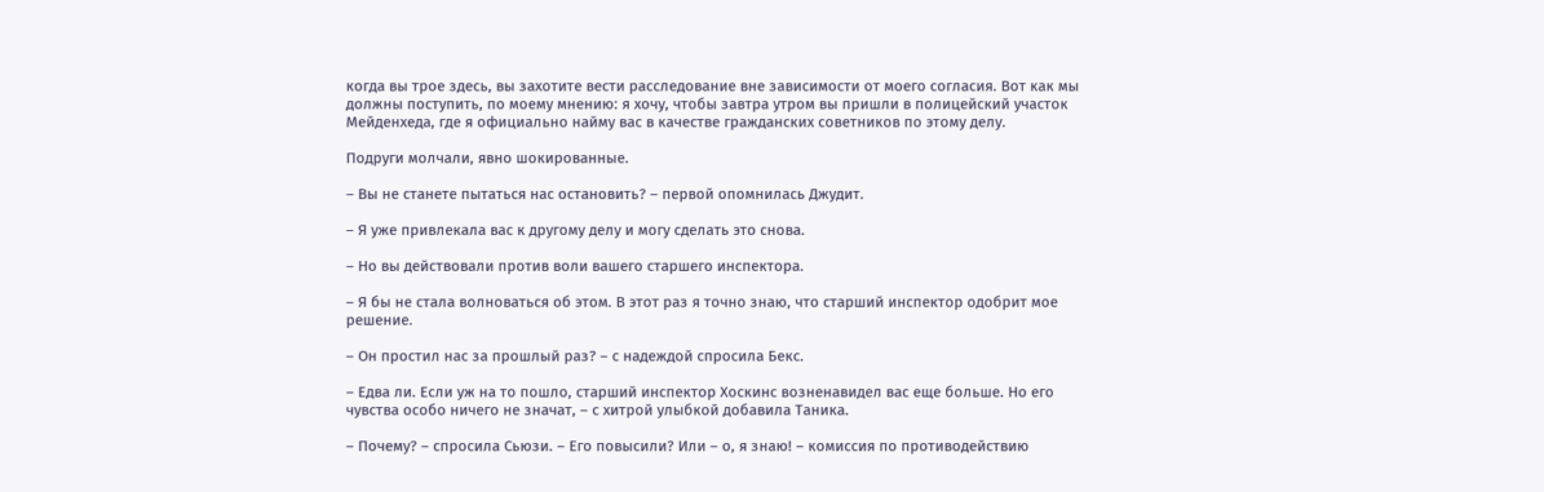когда вы трое здесь, вы захотите вести расследование вне зависимости от моего согласия. Вот как мы должны поступить, по моему мнению: я хочу, чтобы завтра утром вы пришли в полицейский участок Мейденхеда, где я официально найму вас в качестве гражданских советников по этому делу.

Подруги молчали, явно шокированные.

– Вы не станете пытаться нас остановить? – первой опомнилась Джудит.

– Я уже привлекала вас к другому делу и могу сделать это снова.

– Но вы действовали против воли вашего старшего инспектора.

– Я бы не стала волноваться об этом. В этот раз я точно знаю, что старший инспектор одобрит мое решение.

– Он простил нас за прошлый раз? – с надеждой спросила Бекс.

– Едва ли. Если уж на то пошло, старший инспектор Хоскинс возненавидел вас еще больше. Но его чувства особо ничего не значат, – с хитрой улыбкой добавила Таника.

– Почему? – спросила Сьюзи. – Его повысили? Или – о, я знаю! – комиссия по противодействию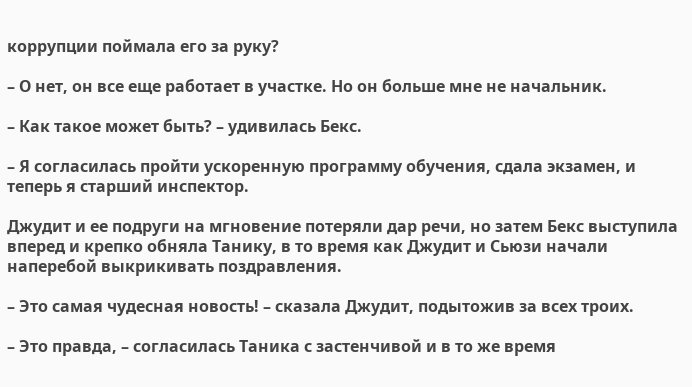коррупции поймала его за руку?

– О нет, он все еще работает в участке. Но он больше мне не начальник.

– Как такое может быть? – удивилась Бекс.

– Я согласилась пройти ускоренную программу обучения, сдала экзамен, и теперь я старший инспектор.

Джудит и ее подруги на мгновение потеряли дар речи, но затем Бекс выступила вперед и крепко обняла Танику, в то время как Джудит и Сьюзи начали наперебой выкрикивать поздравления.

– Это самая чудесная новость! – сказала Джудит, подытожив за всех троих.

– Это правда, – согласилась Таника с застенчивой и в то же время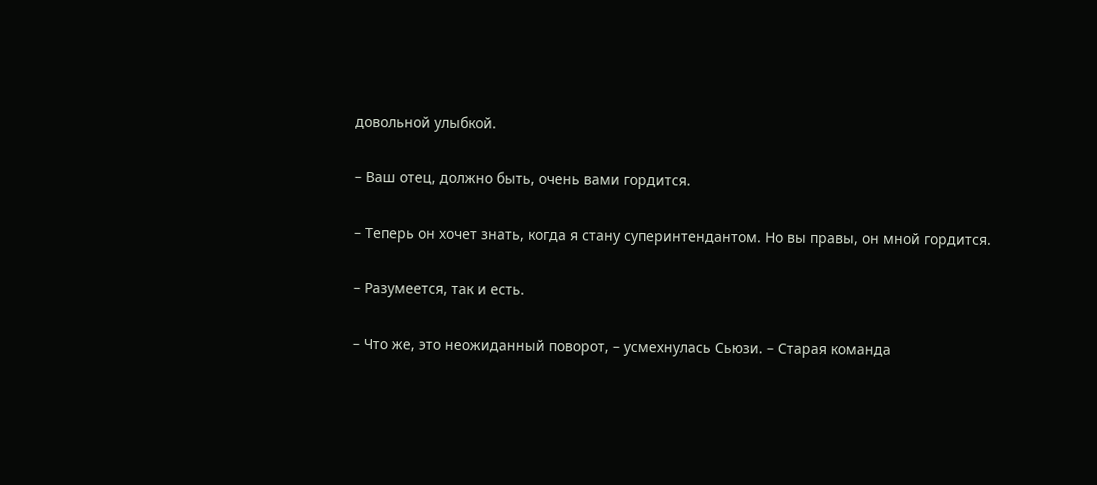довольной улыбкой.

– Ваш отец, должно быть, очень вами гордится.

– Теперь он хочет знать, когда я стану суперинтендантом. Но вы правы, он мной гордится.

– Разумеется, так и есть.

– Что же, это неожиданный поворот, – усмехнулась Сьюзи. – Старая команда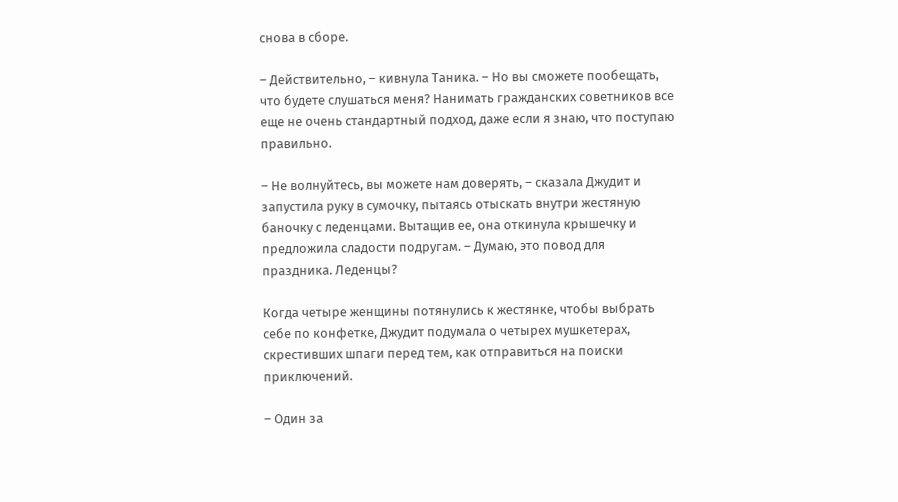снова в сборе.

– Действительно, – кивнула Таника. – Но вы сможете пообещать, что будете слушаться меня? Нанимать гражданских советников все еще не очень стандартный подход, даже если я знаю, что поступаю правильно.

– Не волнуйтесь, вы можете нам доверять, – сказала Джудит и запустила руку в сумочку, пытаясь отыскать внутри жестяную баночку с леденцами. Вытащив ее, она откинула крышечку и предложила сладости подругам. – Думаю, это повод для праздника. Леденцы?

Когда четыре женщины потянулись к жестянке, чтобы выбрать себе по конфетке, Джудит подумала о четырех мушкетерах, скрестивших шпаги перед тем, как отправиться на поиски приключений.

– Один за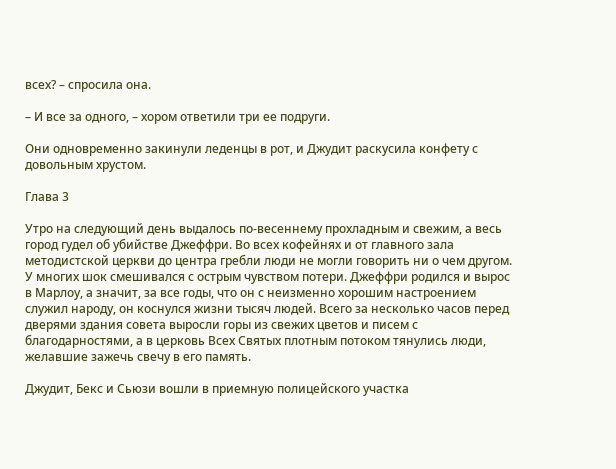всех? – спросила она.

– И все за одного, – хором ответили три ее подруги.

Они одновременно закинули леденцы в рот, и Джудит раскусила конфету с довольным хрустом.

Глава 3

Утро на следующий день выдалось по-весеннему прохладным и свежим, а весь город гудел об убийстве Джеффри. Во всех кофейнях и от главного зала методистской церкви до центра гребли люди не могли говорить ни о чем другом. У многих шок смешивался с острым чувством потери. Джеффри родился и вырос в Марлоу, а значит, за все годы, что он с неизменно хорошим настроением служил народу, он коснулся жизни тысяч людей. Всего за несколько часов перед дверями здания совета выросли горы из свежих цветов и писем с благодарностями, а в церковь Всех Святых плотным потоком тянулись люди, желавшие зажечь свечу в его память.

Джудит, Бекс и Сьюзи вошли в приемную полицейского участка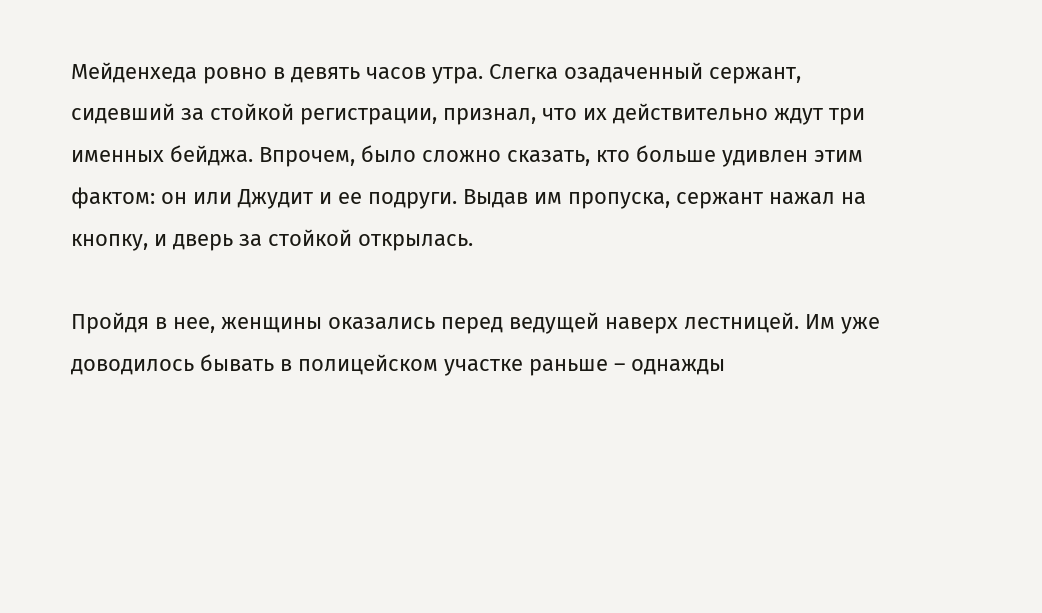Мейденхеда ровно в девять часов утра. Слегка озадаченный сержант, сидевший за стойкой регистрации, признал, что их действительно ждут три именных бейджа. Впрочем, было сложно сказать, кто больше удивлен этим фактом: он или Джудит и ее подруги. Выдав им пропуска, сержант нажал на кнопку, и дверь за стойкой открылась.

Пройдя в нее, женщины оказались перед ведущей наверх лестницей. Им уже доводилось бывать в полицейском участке раньше – однажды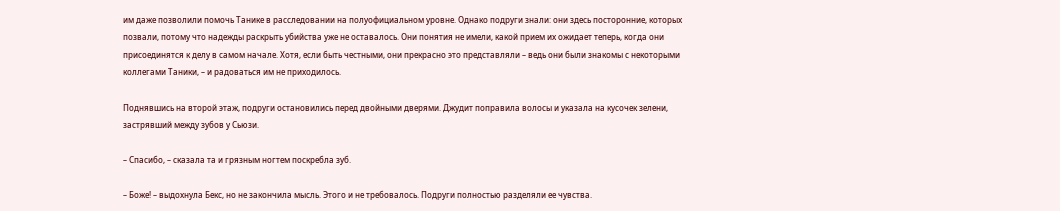им даже позволили помочь Танике в расследовании на полуофициальном уровне. Однако подруги знали: они здесь посторонние, которых позвали, потому что надежды раскрыть убийства уже не оставалось. Они понятия не имели, какой прием их ожидает теперь, когда они присоединятся к делу в самом начале. Хотя, если быть честными, они прекрасно это представляли – ведь они были знакомы с некоторыми коллегами Таники, – и радоваться им не приходилось.

Поднявшись на второй этаж, подруги остановились перед двойными дверями. Джудит поправила волосы и указала на кусочек зелени, застрявший между зубов у Сьюзи.

– Спасибо, – сказала та и грязным ногтем поскребла зуб.

– Боже! – выдохнула Бекс, но не закончила мысль. Этого и не требовалось. Подруги полностью разделяли ее чувства.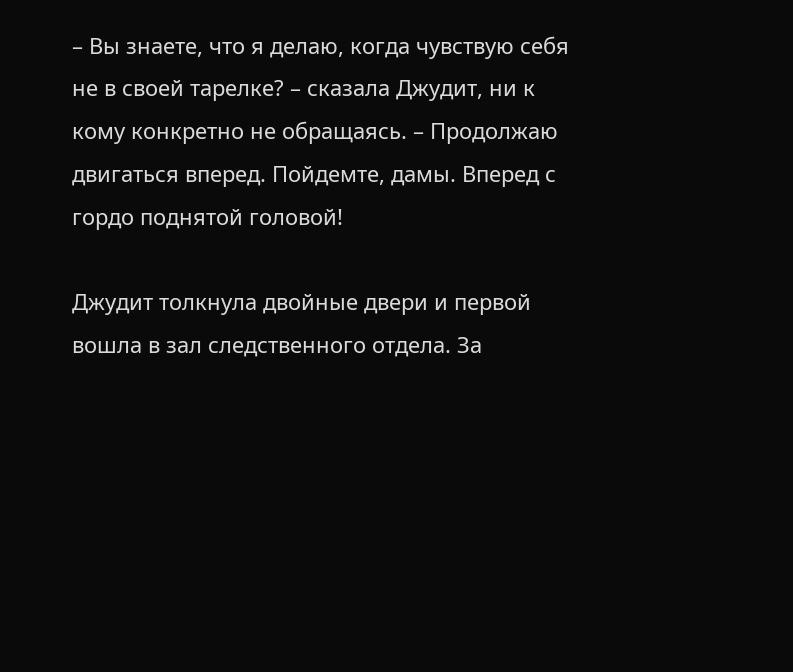– Вы знаете, что я делаю, когда чувствую себя не в своей тарелке? – сказала Джудит, ни к кому конкретно не обращаясь. – Продолжаю двигаться вперед. Пойдемте, дамы. Вперед с гордо поднятой головой!

Джудит толкнула двойные двери и первой вошла в зал следственного отдела. За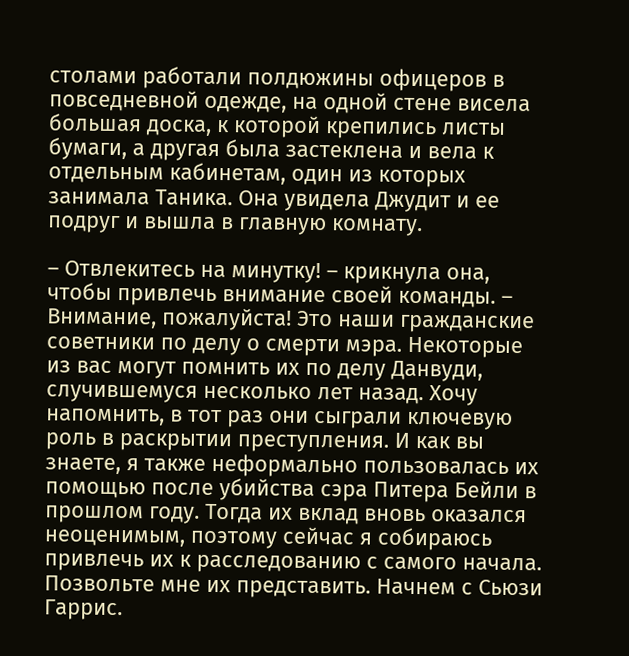столами работали полдюжины офицеров в повседневной одежде, на одной стене висела большая доска, к которой крепились листы бумаги, а другая была застеклена и вела к отдельным кабинетам, один из которых занимала Таника. Она увидела Джудит и ее подруг и вышла в главную комнату.

– Отвлекитесь на минутку! – крикнула она, чтобы привлечь внимание своей команды. – Внимание, пожалуйста! Это наши гражданские советники по делу о смерти мэра. Некоторые из вас могут помнить их по делу Данвуди, случившемуся несколько лет назад. Хочу напомнить, в тот раз они сыграли ключевую роль в раскрытии преступления. И как вы знаете, я также неформально пользовалась их помощью после убийства сэра Питера Бейли в прошлом году. Тогда их вклад вновь оказался неоценимым, поэтому сейчас я собираюсь привлечь их к расследованию с самого начала. Позвольте мне их представить. Начнем с Сьюзи Гаррис.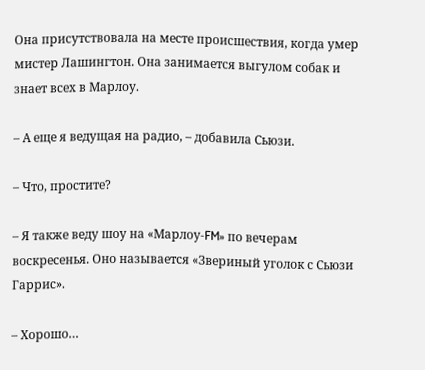Она присутствовала на месте происшествия, когда умер мистер Лашингтон. Она занимается выгулом собак и знает всех в Марлоу.

– А еще я ведущая на радио, – добавила Сьюзи.

– Что, простите?

– Я также веду шоу на «Марлоу-FM» по вечерам воскресенья. Оно называется «Звериный уголок с Сьюзи Гаррис».

– Хорошо…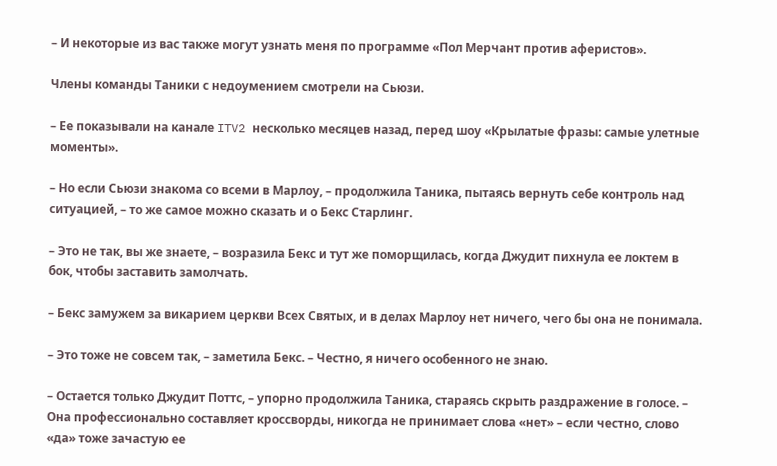– И некоторые из вас также могут узнать меня по программе «Пол Мерчант против аферистов».

Члены команды Таники с недоумением смотрели на Сьюзи.

– Ее показывали на канале ITV2 несколько месяцев назад, перед шоу «Крылатые фразы: самые улетные моменты».

– Но если Сьюзи знакома со всеми в Марлоу, – продолжила Таника, пытаясь вернуть себе контроль над ситуацией, – то же самое можно сказать и о Бекс Старлинг.

– Это не так, вы же знаете, – возразила Бекс и тут же поморщилась, когда Джудит пихнула ее локтем в бок, чтобы заставить замолчать.

– Бекс замужем за викарием церкви Всех Святых, и в делах Марлоу нет ничего, чего бы она не понимала.

– Это тоже не совсем так, – заметила Бекс. – Честно, я ничего особенного не знаю.

– Остается только Джудит Поттс, – упорно продолжила Таника, стараясь скрыть раздражение в голосе. – Она профессионально составляет кроссворды, никогда не принимает слова «нет» – если честно, слово «да» тоже зачастую ее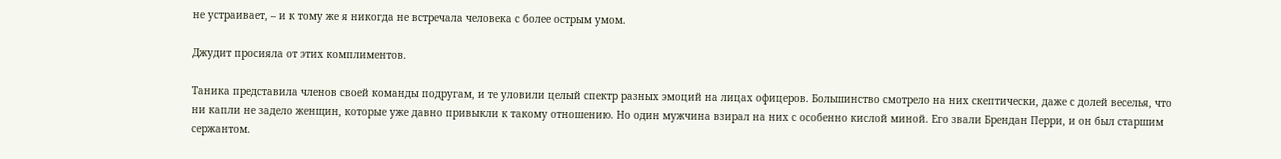не устраивает, – и к тому же я никогда не встречала человека с более острым умом.

Джудит просияла от этих комплиментов.

Таника представила членов своей команды подругам, и те уловили целый спектр разных эмоций на лицах офицеров. Большинство смотрело на них скептически, даже с долей веселья, что ни капли не задело женщин, которые уже давно привыкли к такому отношению. Но один мужчина взирал на них с особенно кислой миной. Его звали Брендан Перри, и он был старшим сержантом.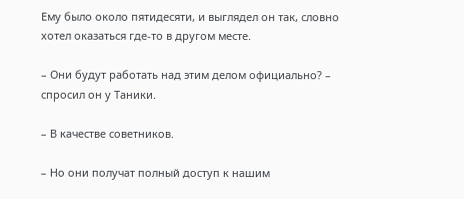Ему было около пятидесяти, и выглядел он так, словно хотел оказаться где-то в другом месте.

– Они будут работать над этим делом официально? – спросил он у Таники.

– В качестве советников.

– Но они получат полный доступ к нашим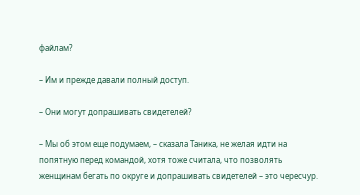файлам?

– Им и прежде давали полный доступ.

– Они могут допрашивать свидетелей?

– Мы об этом еще подумаем, – сказала Таника, не желая идти на попятную перед командой, хотя тоже считала, что позволять женщинам бегать по округе и допрашивать свидетелей – это чересчур.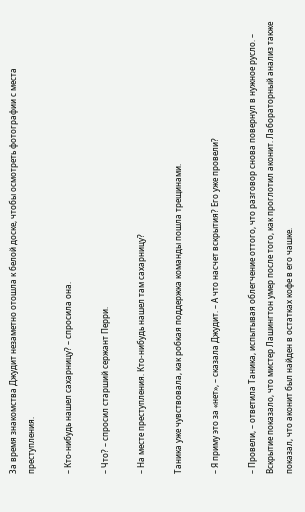За время знакомства Джудит незаметно отошла к белой доске, чтобы осмотреть фотографии с места преступления.

– Кто-нибудь нашел сахарницу? – спросила она.

– Что? – спросил старший сержант Перри.

– На месте преступления. Кто-нибудь нашел там сахарницу?

Таника уже чувствовала, как робкая поддержка команды пошла трещинами.

– Я приму это за «нет», – сказала Джудит. – А что насчет вскрытия? Его уже провели?

– Провели, – ответила Таника, испытывая облегчение оттого, что разговор снова повернул в нужное русло. – Вскрытие показало, что мистер Лашингтон умер после того, как проглотил аконит. Лабораторный анализ также показал, что аконит был найден в остатках кофе в его чашке.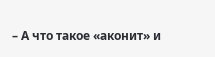– А что такое «аконит» и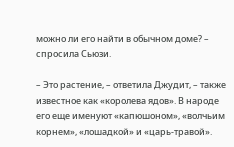можно ли его найти в обычном доме? – спросила Сьюзи.

– Это растение, – ответила Джудит, – также известное как «королева ядов». В народе его еще именуют «капюшоном», «волчьим корнем», «лошадкой» и «царь-травой».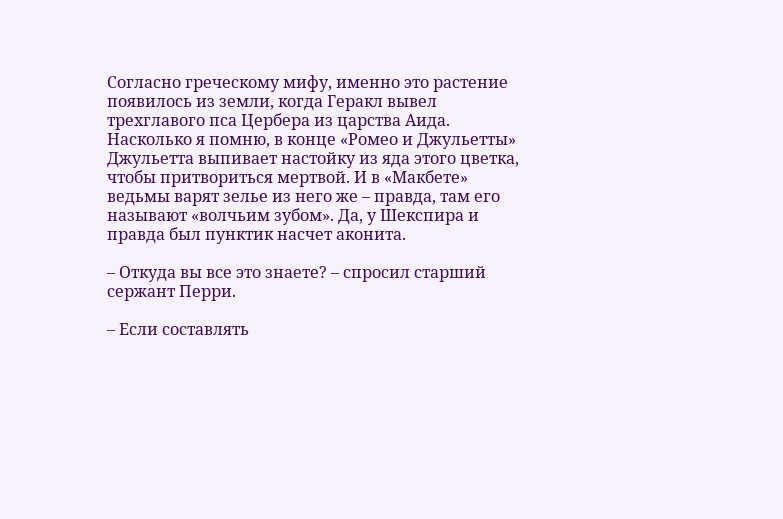Согласно греческому мифу, именно это растение появилось из земли, когда Геракл вывел трехглавого пса Цербера из царства Аида. Насколько я помню, в конце «Ромео и Джульетты» Джульетта выпивает настойку из яда этого цветка, чтобы притвориться мертвой. И в «Макбете» ведьмы варят зелье из него же – правда, там его называют «волчьим зубом». Да, у Шекспира и правда был пунктик насчет аконита.

– Откуда вы все это знаете? – спросил старший сержант Перри.

– Если составлять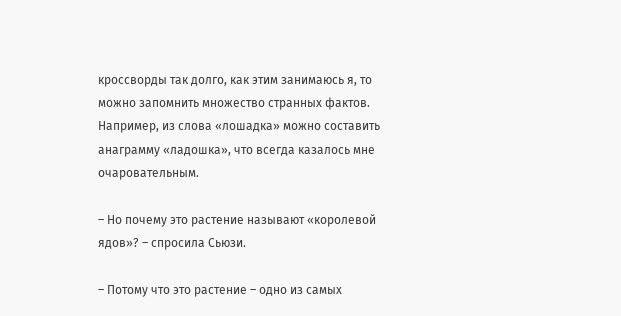кроссворды так долго, как этим занимаюсь я, то можно запомнить множество странных фактов. Например, из слова «лошадка» можно составить анаграмму «ладошка», что всегда казалось мне очаровательным.

– Но почему это растение называют «королевой ядов»? – спросила Сьюзи.

– Потому что это растение – одно из самых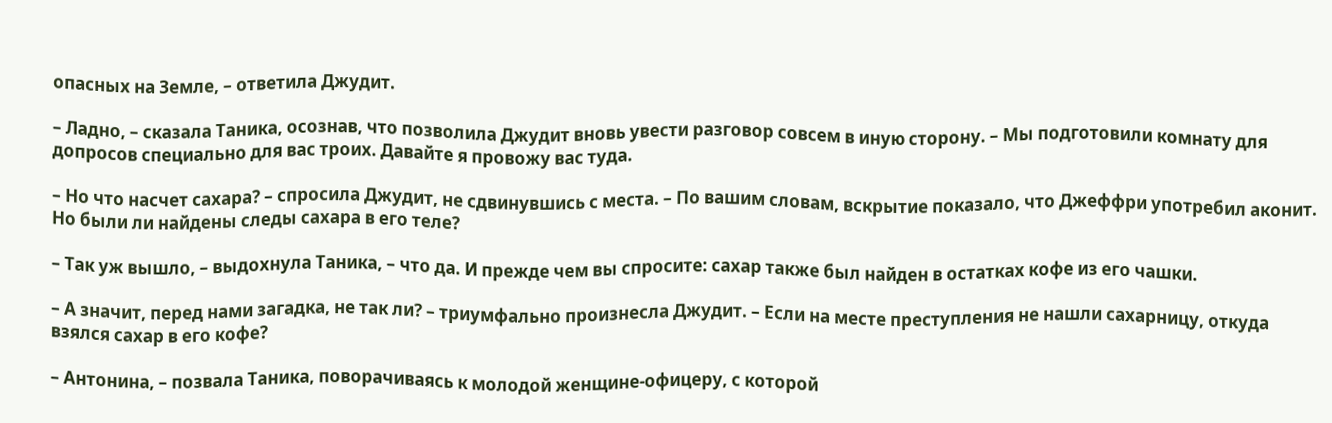опасных на Земле, – ответила Джудит.

– Ладно, – сказала Таника, осознав, что позволила Джудит вновь увести разговор совсем в иную сторону. – Мы подготовили комнату для допросов специально для вас троих. Давайте я провожу вас туда.

– Но что насчет сахара? – спросила Джудит, не сдвинувшись с места. – По вашим словам, вскрытие показало, что Джеффри употребил аконит. Но были ли найдены следы сахара в его теле?

– Так уж вышло, – выдохнула Таника, – что да. И прежде чем вы спросите: сахар также был найден в остатках кофе из его чашки.

– А значит, перед нами загадка, не так ли? – триумфально произнесла Джудит. – Если на месте преступления не нашли сахарницу, откуда взялся сахар в его кофе?

– Антонина, – позвала Таника, поворачиваясь к молодой женщине-офицеру, с которой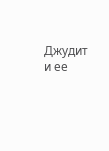Джудит и ее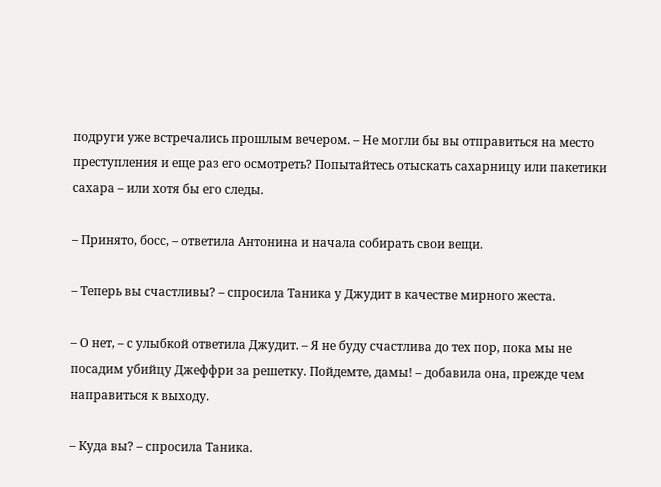подруги уже встречались прошлым вечером. – Не могли бы вы отправиться на место преступления и еще раз его осмотреть? Попытайтесь отыскать сахарницу или пакетики сахара – или хотя бы его следы.

– Принято, босс, – ответила Антонина и начала собирать свои вещи.

– Теперь вы счастливы? – спросила Таника у Джудит в качестве мирного жеста.

– О нет, – с улыбкой ответила Джудит. – Я не буду счастлива до тех пор, пока мы не посадим убийцу Джеффри за решетку. Пойдемте, дамы! – добавила она, прежде чем направиться к выходу.

– Куда вы? – спросила Таника.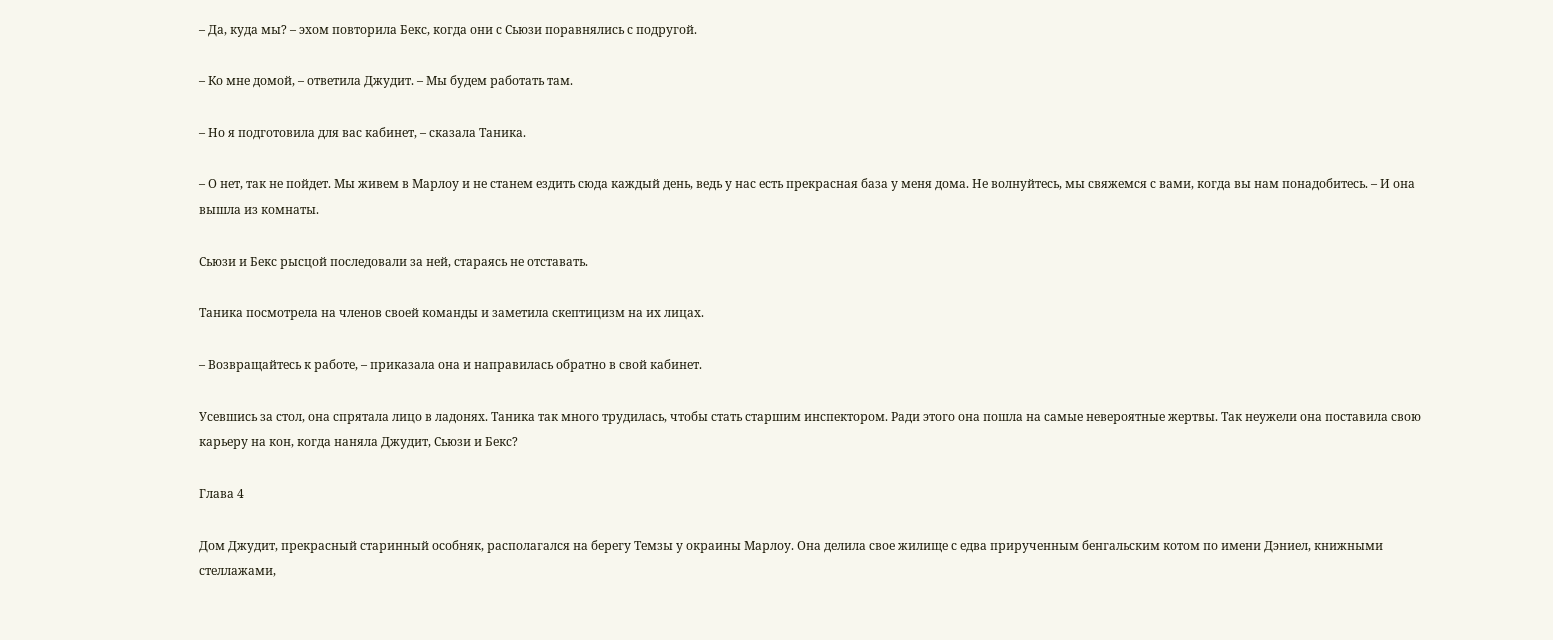– Да, куда мы? – эхом повторила Бекс, когда они с Сьюзи поравнялись с подругой.

– Ко мне домой, – ответила Джудит. – Мы будем работать там.

– Но я подготовила для вас кабинет, – сказала Таника.

– О нет, так не пойдет. Мы живем в Марлоу и не станем ездить сюда каждый день, ведь у нас есть прекрасная база у меня дома. Не волнуйтесь, мы свяжемся с вами, когда вы нам понадобитесь. – И она вышла из комнаты.

Сьюзи и Бекс рысцой последовали за ней, стараясь не отставать.

Таника посмотрела на членов своей команды и заметила скептицизм на их лицах.

– Возвращайтесь к работе, – приказала она и направилась обратно в свой кабинет.

Усевшись за стол, она спрятала лицо в ладонях. Таника так много трудилась, чтобы стать старшим инспектором. Ради этого она пошла на самые невероятные жертвы. Так неужели она поставила свою карьеру на кон, когда наняла Джудит, Сьюзи и Бекс?

Глава 4

Дом Джудит, прекрасный старинный особняк, располагался на берегу Темзы у окраины Марлоу. Она делила свое жилище с едва прирученным бенгальским котом по имени Дэниел, книжными стеллажами,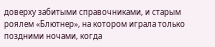доверху забитыми справочниками, и старым роялем «Блютнер», на котором играла только поздними ночами, когда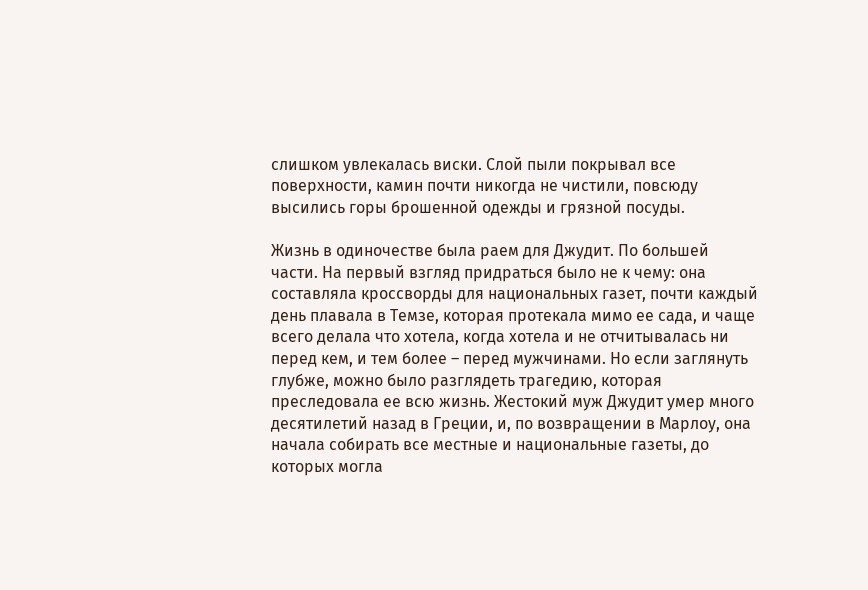слишком увлекалась виски. Слой пыли покрывал все поверхности, камин почти никогда не чистили, повсюду высились горы брошенной одежды и грязной посуды.

Жизнь в одиночестве была раем для Джудит. По большей части. На первый взгляд придраться было не к чему: она составляла кроссворды для национальных газет, почти каждый день плавала в Темзе, которая протекала мимо ее сада, и чаще всего делала что хотела, когда хотела и не отчитывалась ни перед кем, и тем более – перед мужчинами. Но если заглянуть глубже, можно было разглядеть трагедию, которая преследовала ее всю жизнь. Жестокий муж Джудит умер много десятилетий назад в Греции, и, по возвращении в Марлоу, она начала собирать все местные и национальные газеты, до которых могла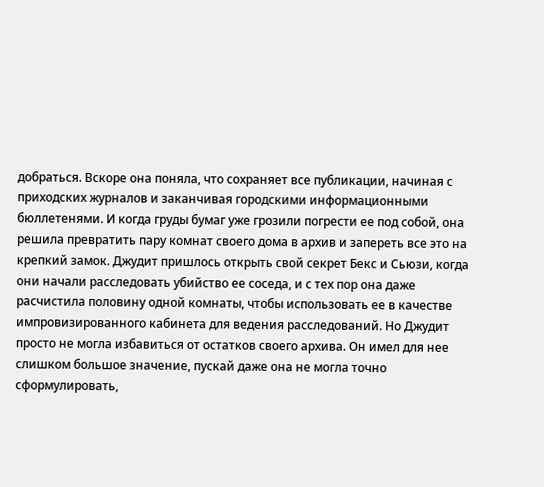добраться. Вскоре она поняла, что сохраняет все публикации, начиная с приходских журналов и заканчивая городскими информационными бюллетенями. И когда груды бумаг уже грозили погрести ее под собой, она решила превратить пару комнат своего дома в архив и запереть все это на крепкий замок. Джудит пришлось открыть свой секрет Бекс и Сьюзи, когда они начали расследовать убийство ее соседа, и с тех пор она даже расчистила половину одной комнаты, чтобы использовать ее в качестве импровизированного кабинета для ведения расследований. Но Джудит просто не могла избавиться от остатков своего архива. Он имел для нее слишком большое значение, пускай даже она не могла точно сформулировать,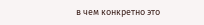в чем конкретно это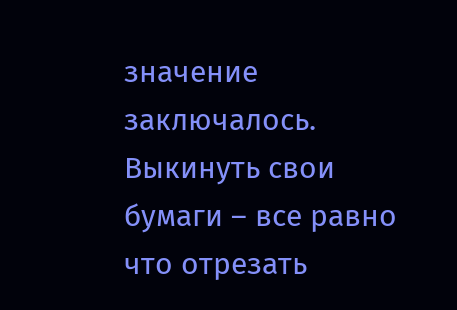значение заключалось. Выкинуть свои бумаги – все равно что отрезать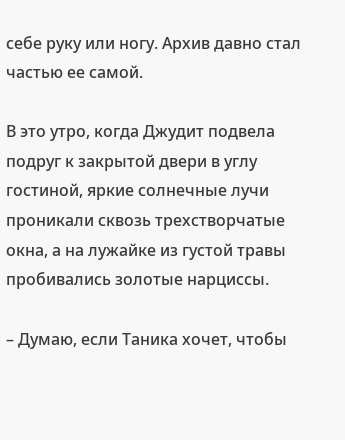себе руку или ногу. Архив давно стал частью ее самой.

В это утро, когда Джудит подвела подруг к закрытой двери в углу гостиной, яркие солнечные лучи проникали сквозь трехстворчатые окна, а на лужайке из густой травы пробивались золотые нарциссы.

– Думаю, если Таника хочет, чтобы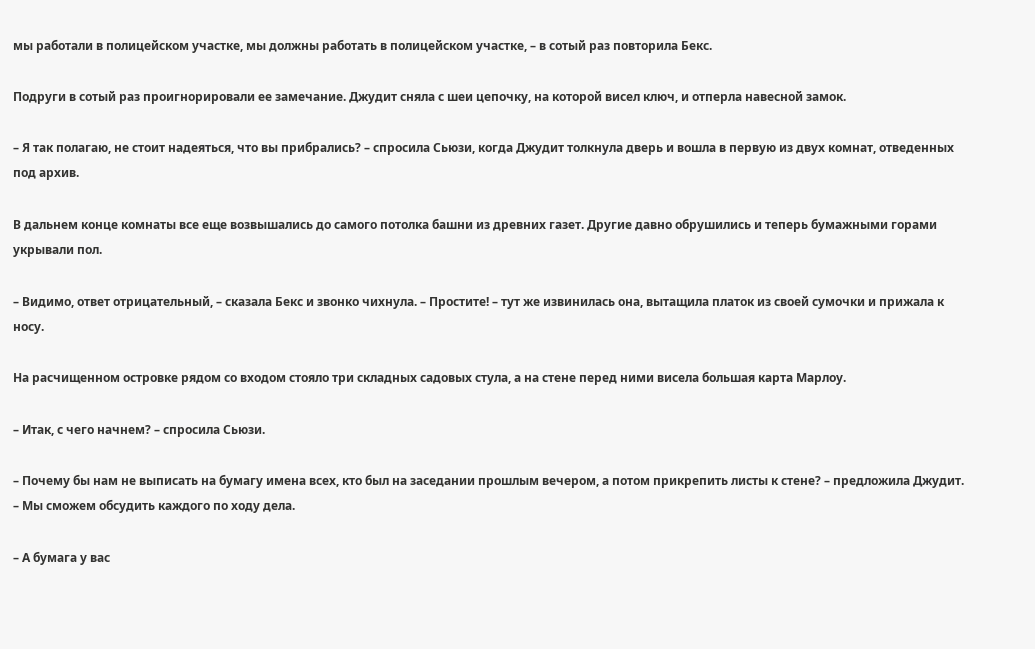мы работали в полицейском участке, мы должны работать в полицейском участке, – в сотый раз повторила Бекс.

Подруги в сотый раз проигнорировали ее замечание. Джудит сняла с шеи цепочку, на которой висел ключ, и отперла навесной замок.

– Я так полагаю, не стоит надеяться, что вы прибрались? – спросила Сьюзи, когда Джудит толкнула дверь и вошла в первую из двух комнат, отведенных под архив.

В дальнем конце комнаты все еще возвышались до самого потолка башни из древних газет. Другие давно обрушились и теперь бумажными горами укрывали пол.

– Видимо, ответ отрицательный, – сказала Бекс и звонко чихнула. – Простите! – тут же извинилась она, вытащила платок из своей сумочки и прижала к носу.

На расчищенном островке рядом со входом стояло три складных садовых стула, а на стене перед ними висела большая карта Марлоу.

– Итак, с чего начнем? – спросила Сьюзи.

– Почему бы нам не выписать на бумагу имена всех, кто был на заседании прошлым вечером, а потом прикрепить листы к стене? – предложила Джудит. – Мы сможем обсудить каждого по ходу дела.

– А бумага у вас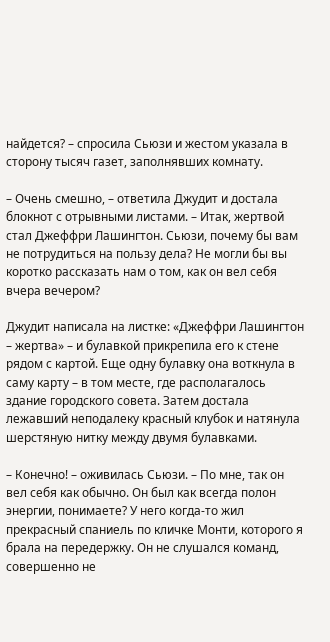найдется? – спросила Сьюзи и жестом указала в сторону тысяч газет, заполнявших комнату.

– Очень смешно, – ответила Джудит и достала блокнот с отрывными листами. – Итак, жертвой стал Джеффри Лашингтон. Сьюзи, почему бы вам не потрудиться на пользу дела? Не могли бы вы коротко рассказать нам о том, как он вел себя вчера вечером?

Джудит написала на листке: «Джеффри Лашингтон – жертва» – и булавкой прикрепила его к стене рядом с картой. Еще одну булавку она воткнула в саму карту – в том месте, где располагалось здание городского совета. Затем достала лежавший неподалеку красный клубок и натянула шерстяную нитку между двумя булавками.

– Конечно! – оживилась Сьюзи. – По мне, так он вел себя как обычно. Он был как всегда полон энергии, понимаете? У него когда-то жил прекрасный спаниель по кличке Монти, которого я брала на передержку. Он не слушался команд, совершенно не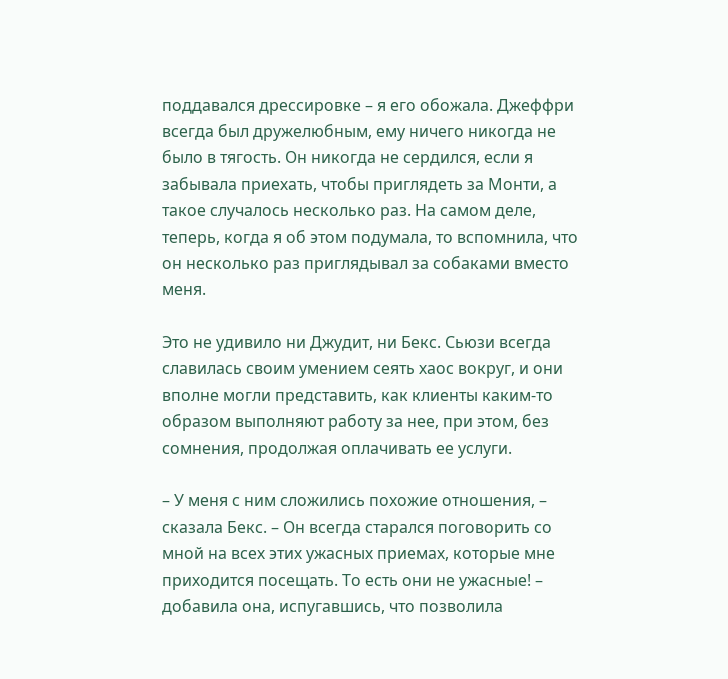поддавался дрессировке – я его обожала. Джеффри всегда был дружелюбным, ему ничего никогда не было в тягость. Он никогда не сердился, если я забывала приехать, чтобы приглядеть за Монти, а такое случалось несколько раз. На самом деле, теперь, когда я об этом подумала, то вспомнила, что он несколько раз приглядывал за собаками вместо меня.

Это не удивило ни Джудит, ни Бекс. Сьюзи всегда славилась своим умением сеять хаос вокруг, и они вполне могли представить, как клиенты каким-то образом выполняют работу за нее, при этом, без сомнения, продолжая оплачивать ее услуги.

– У меня с ним сложились похожие отношения, – сказала Бекс. – Он всегда старался поговорить со мной на всех этих ужасных приемах, которые мне приходится посещать. То есть они не ужасные! – добавила она, испугавшись, что позволила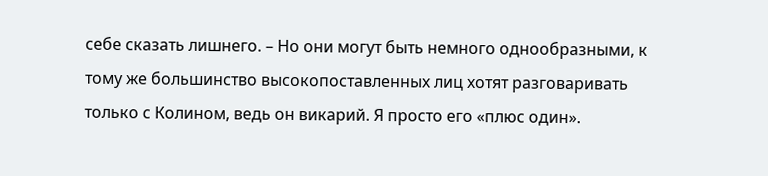себе сказать лишнего. – Но они могут быть немного однообразными, к тому же большинство высокопоставленных лиц хотят разговаривать только с Колином, ведь он викарий. Я просто его «плюс один».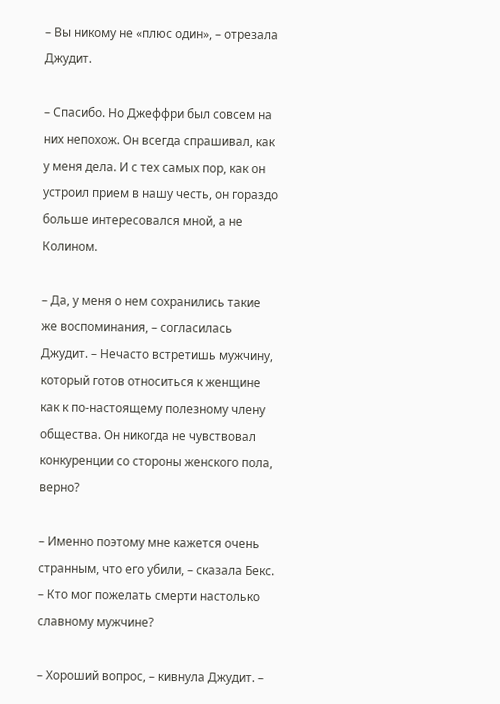– Вы никому не «плюс один», – отрезала Джудит.

– Спасибо. Но Джеффри был совсем на них непохож. Он всегда спрашивал, как у меня дела. И с тех самых пор, как он устроил прием в нашу честь, он гораздо больше интересовался мной, а не Колином.

– Да, у меня о нем сохранились такие же воспоминания, – согласилась Джудит. – Нечасто встретишь мужчину, который готов относиться к женщине как к по-настоящему полезному члену общества. Он никогда не чувствовал конкуренции со стороны женского пола, верно?

– Именно поэтому мне кажется очень странным, что его убили, – сказала Бекс. – Кто мог пожелать смерти настолько славному мужчине?

– Хороший вопрос, – кивнула Джудит. –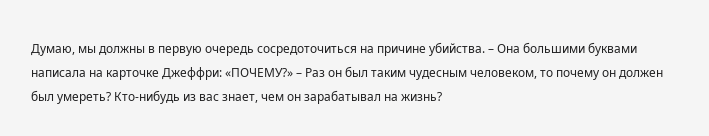Думаю, мы должны в первую очередь сосредоточиться на причине убийства. – Она большими буквами написала на карточке Джеффри: «ПОЧЕМУ?» – Раз он был таким чудесным человеком, то почему он должен был умереть? Кто-нибудь из вас знает, чем он зарабатывал на жизнь?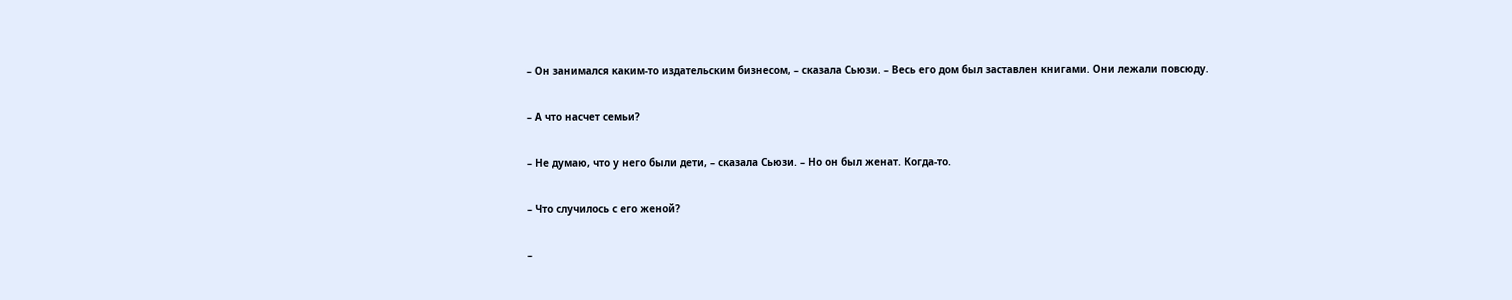– Он занимался каким-то издательским бизнесом, – сказала Сьюзи. – Весь его дом был заставлен книгами. Они лежали повсюду.

– А что насчет семьи?

– Не думаю, что у него были дети, – сказала Сьюзи. – Но он был женат. Когда-то.

– Что случилось с его женой?

–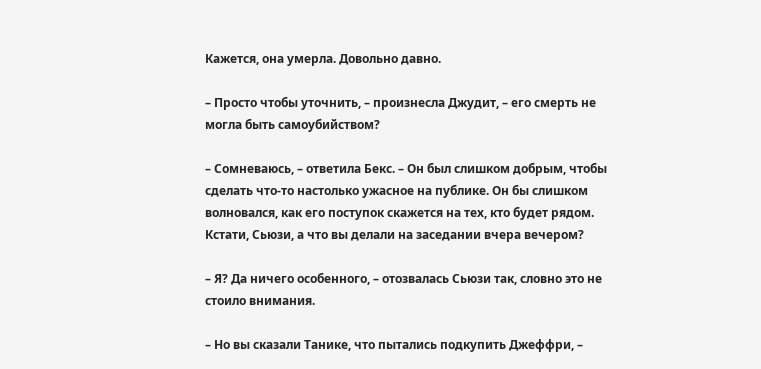Кажется, она умерла. Довольно давно.

– Просто чтобы уточнить, – произнесла Джудит, – его смерть не могла быть самоубийством?

– Сомневаюсь, – ответила Бекс. – Он был слишком добрым, чтобы сделать что-то настолько ужасное на публике. Он бы слишком волновался, как его поступок скажется на тех, кто будет рядом. Кстати, Сьюзи, а что вы делали на заседании вчера вечером?

– Я? Да ничего особенного, – отозвалась Сьюзи так, словно это не стоило внимания.

– Но вы сказали Танике, что пытались подкупить Джеффри, –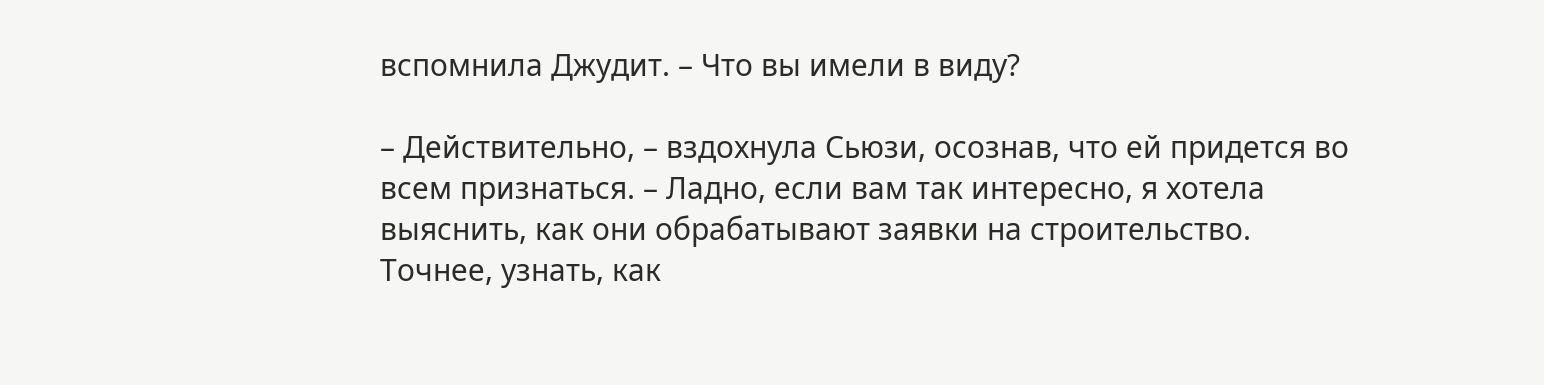вспомнила Джудит. – Что вы имели в виду?

– Действительно, – вздохнула Сьюзи, осознав, что ей придется во всем признаться. – Ладно, если вам так интересно, я хотела выяснить, как они обрабатывают заявки на строительство. Точнее, узнать, как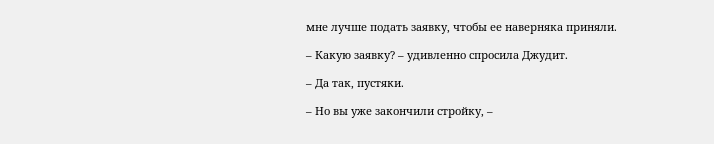мне лучше подать заявку, чтобы ее наверняка приняли.

– Какую заявку? – удивленно спросила Джудит.

– Да так, пустяки.

– Но вы уже закончили стройку, –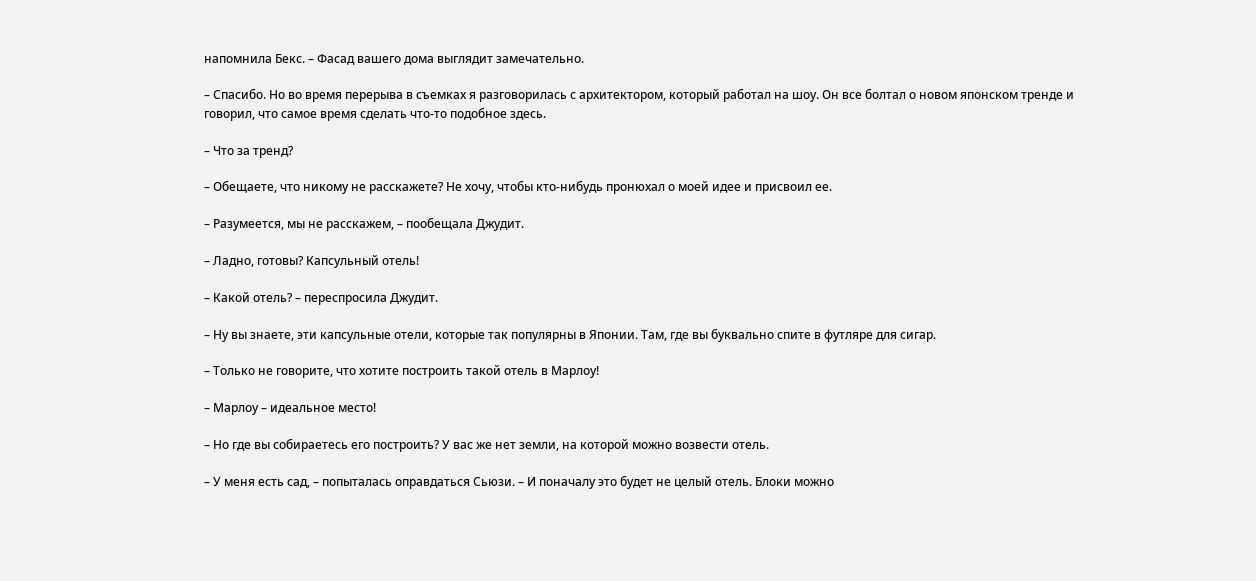напомнила Бекс. – Фасад вашего дома выглядит замечательно.

– Спасибо. Но во время перерыва в съемках я разговорилась с архитектором, который работал на шоу. Он все болтал о новом японском тренде и говорил, что самое время сделать что-то подобное здесь.

– Что за тренд?

– Обещаете, что никому не расскажете? Не хочу, чтобы кто-нибудь пронюхал о моей идее и присвоил ее.

– Разумеется, мы не расскажем, – пообещала Джудит.

– Ладно, готовы? Капсульный отель!

– Какой отель? – переспросила Джудит.

– Ну вы знаете, эти капсульные отели, которые так популярны в Японии. Там, где вы буквально спите в футляре для сигар.

– Только не говорите, что хотите построить такой отель в Марлоу!

– Марлоу – идеальное место!

– Но где вы собираетесь его построить? У вас же нет земли, на которой можно возвести отель.

– У меня есть сад, – попыталась оправдаться Сьюзи. – И поначалу это будет не целый отель. Блоки можно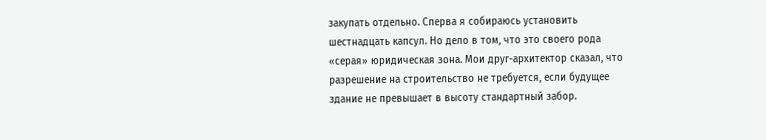закупать отдельно. Сперва я собираюсь установить шестнадцать капсул. Но дело в том, что это своего рода «серая» юридическая зона. Мои друг-архитектор сказал, что разрешение на строительство не требуется, если будущее здание не превышает в высоту стандартный забор.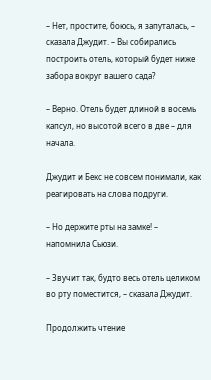– Нет, простите, боюсь, я запуталась, – сказала Джудит. – Вы собирались построить отель, который будет ниже забора вокруг вашего сада?

– Верно. Отель будет длиной в восемь капсул, но высотой всего в две – для начала.

Джудит и Бекс не совсем понимали, как реагировать на слова подруги.

– Но держите рты на замке! – напомнила Сьюзи.

– Звучит так, будто весь отель целиком во рту поместится, – сказала Джудит.

Продолжить чтение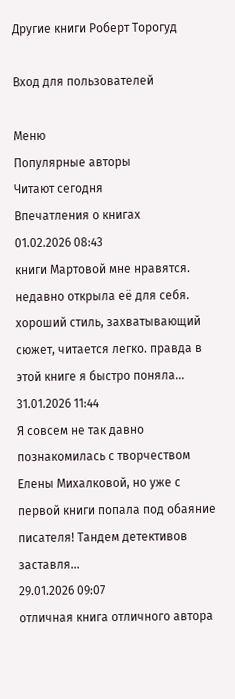Другие книги Роберт Торогуд

Вход для пользователей

Меню
Популярные авторы
Читают сегодня
Впечатления о книгах
01.02.2026 08:43
книги Мартовой мне нравятся. недавно открыла её для себя. хороший стиль, захватывающий сюжет, читается легко. правда в этой книге я быстро поняла...
31.01.2026 11:44
Я совсем не так давно познакомилась с творчеством Елены Михалковой, но уже с первой книги попала под обаяние писателя! Тандем детективов заставля...
29.01.2026 09:07
отличная книга отличного автора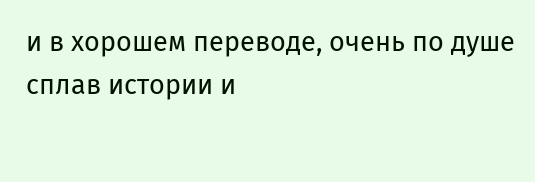и в хорошем переводе, очень по душе сплав истории и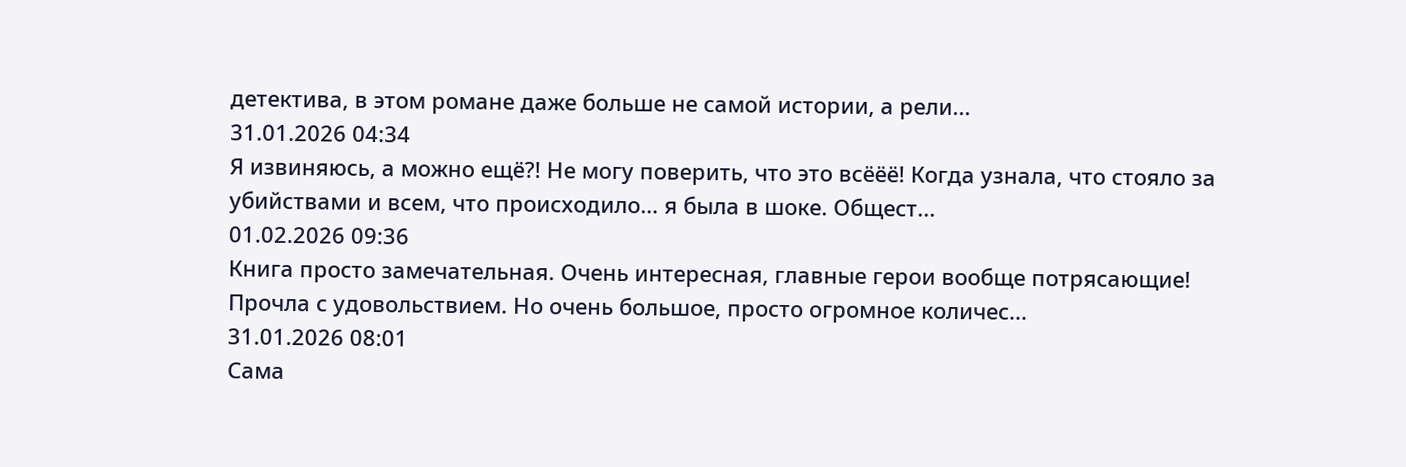детектива, в этом романе даже больше не самой истории, а рели...
31.01.2026 04:34
Я извиняюсь, а можно ещё?! Не могу поверить, что это всёёё! Когда узнала, что стояло за убийствами и всем, что происходило… я была в шоке. Общест...
01.02.2026 09:36
Книга просто замечательная. Очень интересная, главные герои вообще потрясающие! Прочла с удовольствием. Но очень большое, просто огромное количес...
31.01.2026 08:01
Сама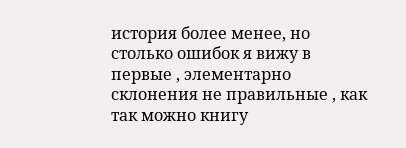история более менее, но столько ошибок я вижу в первые , элементарно склонения не правильные , как так можно книгу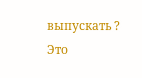выпускать ? Это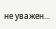не уважен...